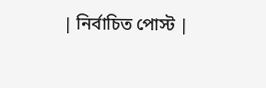| নির্বাচিত পোস্ট |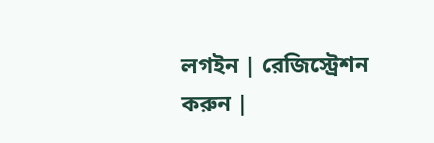লগইন | রেজিস্ট্রেশন করুন |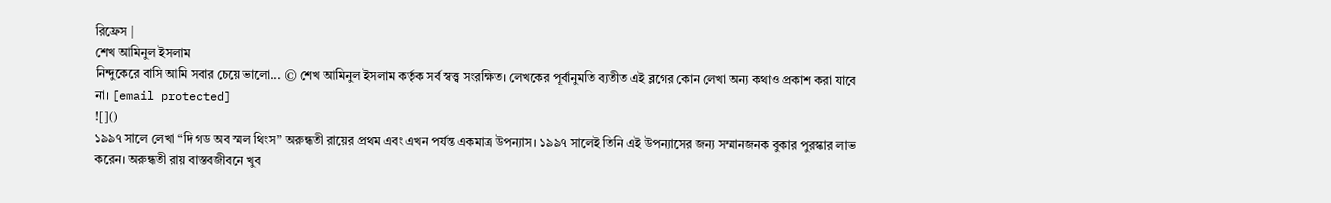রিফ্রেস |
শেখ আমিনুল ইসলাম
নিন্দুকেরে বাসি আমি সবার চেয়ে ভালো... © শেখ আমিনুল ইসলাম কর্তৃক সর্ব স্বত্ত্ব সংরক্ষিত। লেখকের পূর্বানুমতি ব্যতীত এই ব্লগের কোন লেখা অন্য কথাও প্রকাশ করা যাবে না। [email protected]
![]()
১৯৯৭ সালে লেখা “দি গড অব স্মল থিংস” অরুন্ধতী রায়ের প্রথম এবং এখন পর্যন্ত একমাত্র উপন্যাস। ১৯৯৭ সালেই তিনি এই উপন্যাসের জন্য সম্মানজনক বুকার পুরস্কার লাভ করেন। অরুন্ধতী রায় বাস্তবজীবনে খুব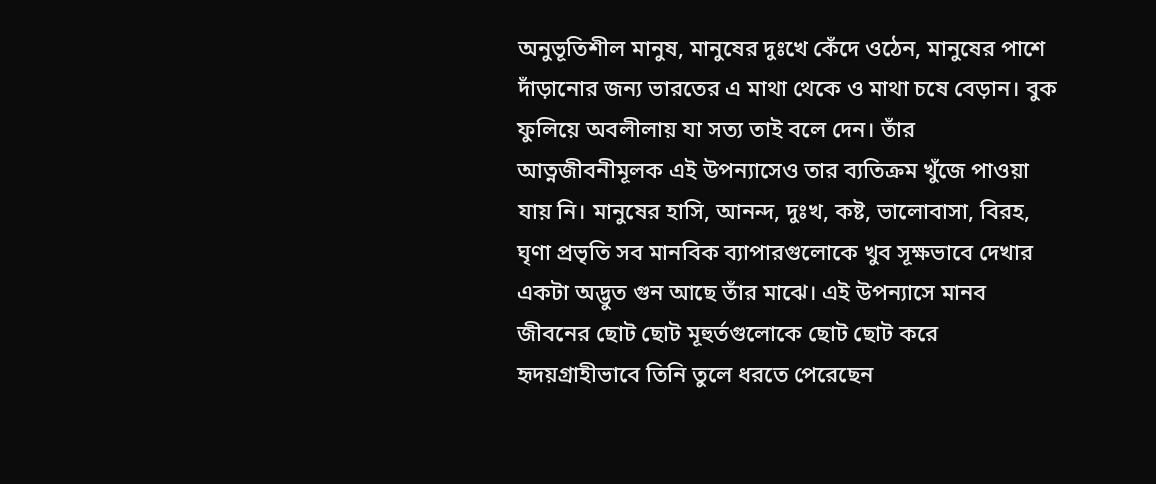অনুভূতিশীল মানুষ, মানুষের দুঃখে কেঁদে ওঠেন, মানুষের পাশে দাঁড়ানোর জন্য ভারতের এ মাথা থেকে ও মাথা চষে বেড়ান। বুক ফুলিয়ে অবলীলায় যা সত্য তাই বলে দেন। তাঁর আত্নজীবনীমূলক এই উপন্যাসেও তার ব্যতিক্রম খুঁজে পাওয়া যায় নি। মানুষের হাসি, আনন্দ, দুঃখ, কষ্ট, ভালোবাসা, বিরহ, ঘৃণা প্রভৃতি সব মানবিক ব্যাপারগুলোকে খুব সূক্ষভাবে দেখার একটা অদ্ভুত গুন আছে তাঁর মাঝে। এই উপন্যাসে মানব জীবনের ছোট ছোট মূহুর্তগুলোকে ছোট ছোট করে হৃদয়গ্রাহীভাবে তিনি তুলে ধরতে পেরেছেন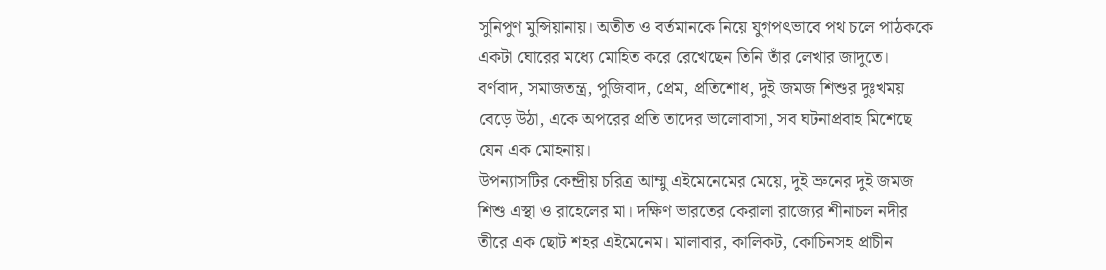সুনিপুণ মুন্সিয়ানায়। অতীত ও বর্তমানকে নিয়ে যুগপৎভাবে পথ চলে পাঠককে একটা ঘোরের মধ্যে মোহিত করে রেখেছেন তিনি তাঁর লেখার জাদুতে। বর্ণবাদ, সমাজতন্ত্র, পুজিবাদ, প্রেম, প্রতিশোধ, দুই জমজ শিশুর দুঃখময় বেড়ে উঠা, একে অপরের প্রতি তাদের ভালোবাসা, সব ঘটনাপ্রবাহ মিশেছে যেন এক মোহনায়।
উপন্যাসটির কেন্দ্রীয় চরিত্র আম্মু এইমেনেমের মেয়ে, দুই ভ্রুনের দুই জমজ শিশু এস্থা ও রাহেলের মা। দক্ষিণ ভারতের কেরালা রাজ্যের শীনাচল নদীর তীরে এক ছোট শহর এইমেনেম। মালাবার, কালিকট, কোচিনসহ প্রাচীন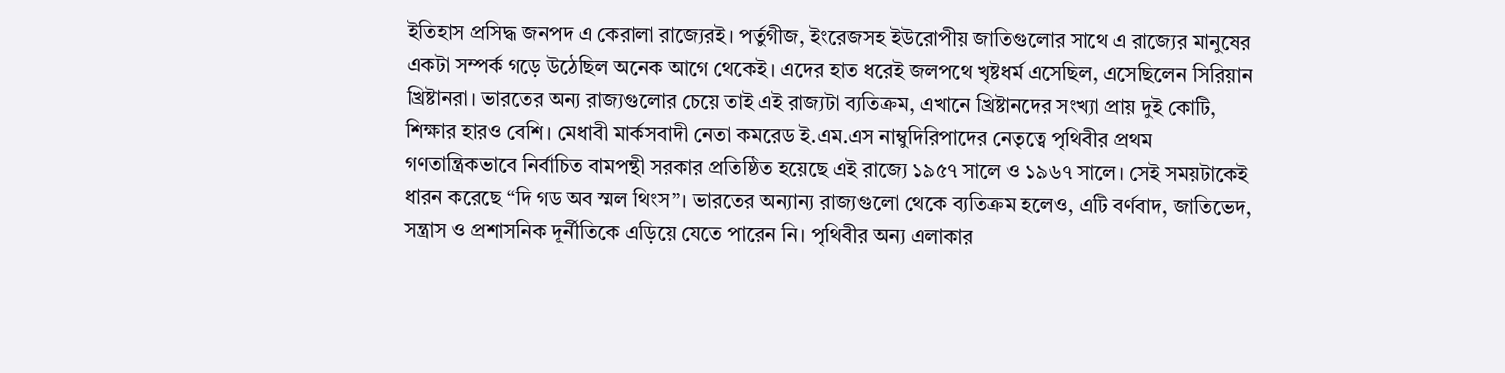ইতিহাস প্রসিদ্ধ জনপদ এ কেরালা রাজ্যেরই। পর্তুগীজ, ইংরেজসহ ইউরোপীয় জাতিগুলোর সাথে এ রাজ্যের মানুষের একটা সম্পর্ক গড়ে উঠেছিল অনেক আগে থেকেই। এদের হাত ধরেই জলপথে খৃষ্টধর্ম এসেছিল, এসেছিলেন সিরিয়ান খ্রিষ্টানরা। ভারতের অন্য রাজ্যগুলোর চেয়ে তাই এই রাজ্যটা ব্যতিক্রম, এখানে খ্রিষ্টানদের সংখ্যা প্রায় দুই কোটি, শিক্ষার হারও বেশি। মেধাবী মার্কসবাদী নেতা কমরেড ই.এম.এস নাম্বুদিরিপাদের নেতৃত্বে পৃথিবীর প্রথম গণতান্ত্রিকভাবে নির্বাচিত বামপন্থী সরকার প্রতিষ্ঠিত হয়েছে এই রাজ্যে ১৯৫৭ সালে ও ১৯৬৭ সালে। সেই সময়টাকেই ধারন করেছে “দি গড অব স্মল থিংস”। ভারতের অন্যান্য রাজ্যগুলো থেকে ব্যতিক্রম হলেও, এটি বর্ণবাদ, জাতিভেদ, সন্ত্রাস ও প্রশাসনিক দূর্নীতিকে এড়িয়ে যেতে পারেন নি। পৃথিবীর অন্য এলাকার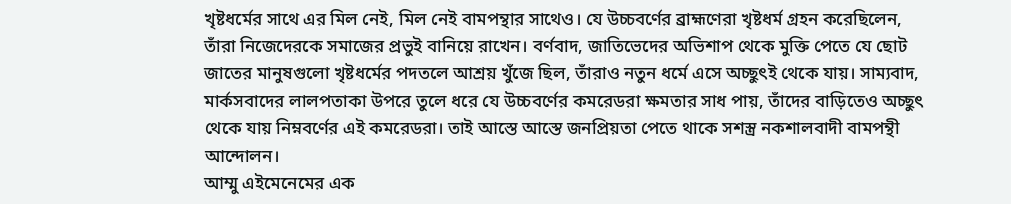খৃষ্টধর্মের সাথে এর মিল নেই, মিল নেই বামপন্থার সাথেও। যে উচ্চবর্ণের ব্রাহ্মণেরা খৃষ্টধর্ম গ্রহন করেছিলেন, তাঁরা নিজেদেরকে সমাজের প্রভুই বানিয়ে রাখেন। বর্ণবাদ, জাতিভেদের অভিশাপ থেকে মুক্তি পেতে যে ছোট জাতের মানুষগুলো খৃষ্টধর্মের পদতলে আশ্রয় খুঁজে ছিল, তাঁরাও নতুন ধর্মে এসে অচ্ছুৎই থেকে যায়। সাম্যবাদ, মার্কসবাদের লালপতাকা উপরে তুলে ধরে যে উচ্চবর্ণের কমরেডরা ক্ষমতার সাধ পায়, তাঁদের বাড়িতেও অচ্ছুৎ থেকে যায় নিম্নবর্ণের এই কমরেডরা। তাই আস্তে আস্তে জনপ্রিয়তা পেতে থাকে সশস্ত্র নকশালবাদী বামপন্থী আন্দোলন।
আম্মু এইমেনেমের এক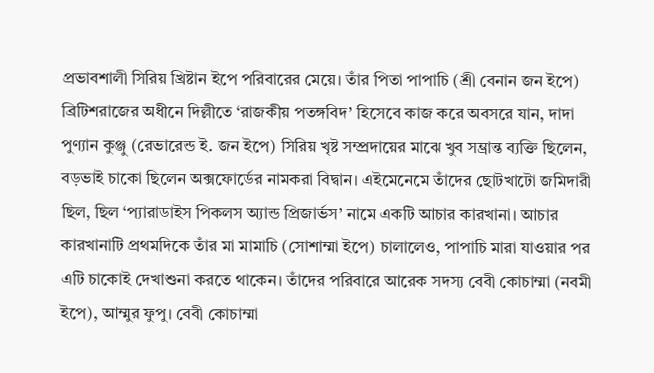প্রভাবশালী সিরিয় খ্রিষ্টান ইপে পরিবারের মেয়ে। তাঁর পিতা পাপাচি (শ্রী বেনান জন ইপে) ব্রিটিশরাজের অধীনে দিল্লীতে ‘রাজকীয় পতঙ্গবিদ’ হিসেবে কাজ করে অবসরে যান, দাদা পুণ্যান কুঞ্জু (রেভারেন্ড ই. জন ইপে) সিরিয় খৃষ্ট সম্প্রদায়ের মাঝে খুব সম্ভ্রান্ত ব্যক্তি ছিলেন, বড়ভাই চাকো ছিলেন অক্সফোর্ডের নামকরা বিদ্বান। এইমেনেমে তাঁদের ছোটখাটো জমিদারী ছিল, ছিল ‘প্যারাডাইস পিকলস অ্যান্ড প্রিজার্ভস’ নামে একটি আচার কারখানা। আচার কারখানাটি প্রথমদিকে তাঁর মা মামাচি (সোশাম্মা ইপে) চালালেও, পাপাচি মারা যাওয়ার পর এটি চাকোই দেখাশুনা করতে থাকেন। তাঁদের পরিবারে আরেক সদস্য বেবী কোচাম্মা (নবমী ইপে), আম্মুর ফুপু। বেবী কোচাম্মা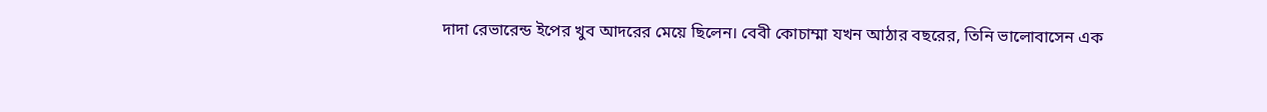দাদা রেভারেন্ড ইপের খুব আদরের মেয়ে ছিলেন। বেবী কোচাম্মা যখন আঠার বছরের, তিনি ভালোবাসেন এক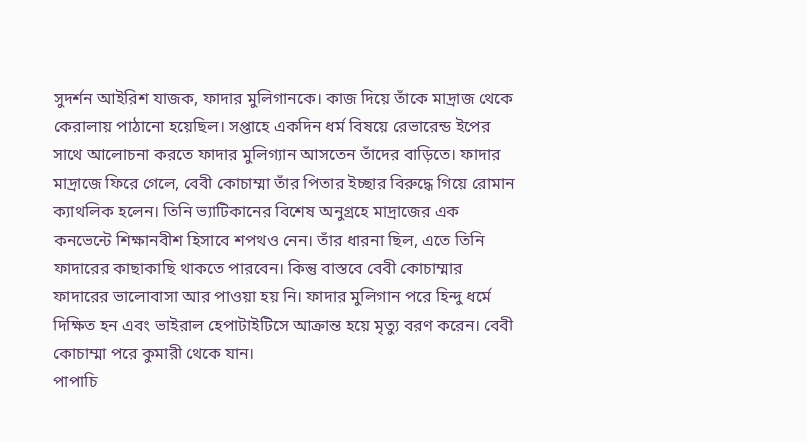সুদর্শন আইরিশ যাজক, ফাদার মুলিগানকে। কাজ দিয়ে তাঁকে মাদ্রাজ থেকে কেরালায় পাঠানো হয়েছিল। সপ্তাহে একদিন ধর্ম বিষয়ে রেভারেন্ড ইপের সাথে আলোচনা করতে ফাদার মুলিগ্যান আসতেন তাঁদের বাড়িতে। ফাদার মাদ্রাজে ফিরে গেলে, বেবী কোচাম্মা তাঁর পিতার ইচ্ছার বিরুদ্ধে গিয়ে রোমান ক্যাথলিক হলেন। তিনি ভ্যাটিকানের বিশেষ অনুগ্রহে মাদ্রাজের এক কনভেন্টে শিক্ষানবীশ হিসাবে শপথও নেন। তাঁর ধারনা ছিল, এতে তিনি ফাদারের কাছাকাছি থাকতে পারবেন। কিন্তু বাস্তবে বেবী কোচাম্মার ফাদারের ভালোবাসা আর পাওয়া হয় নি। ফাদার মুলিগান পরে হিন্দু ধর্মে দিক্ষিত হন এবং ভাইরাল হেপাটাইটিসে আক্রান্ত হয়ে মৃত্যু বরণ করেন। বেবী কোচাম্মা পরে কুমারী থেকে যান।
পাপাচি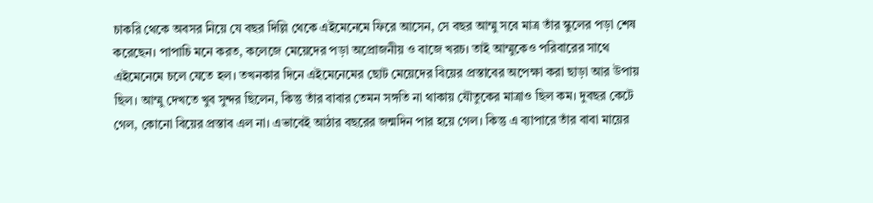চাকরি থেকে অবসর নিয়ে যে বছর দিল্লি থেকে এইমেনেমে ফিরে আসেন, সে বছর আম্মু সবে মাত্র তাঁর স্কুলের পড়া শেষ করেছেন। পাপাচি মনে করত, কলেজে মেয়েদের পড়া অপ্রোজনীয় ও বাজে খরচ। তাই আম্মুকেও পরিবারের সাথে এইমেনেমে চলে যেতে হল। তখনকার দিনে এইমেনেমের ছোট মেয়েদের বিয়ের প্রস্তাবের অপেক্ষা করা ছাড়া আর উপায় ছিল। আম্মু দেখতে খুব সুন্দর ছিলেন, কিন্তু তাঁর বাবার তেমন সঙ্গতি না থাকায় যৌতুকের মাত্রাও ছিল কম। দুবছর কেটে গেল, কোনো বিয়ের প্রস্তাব এল না। এভাবেই আঠার বছরের জন্মদিন পার হয়ে গেল। কিন্তু এ ব্যাপারে তাঁর বাবা মায়ের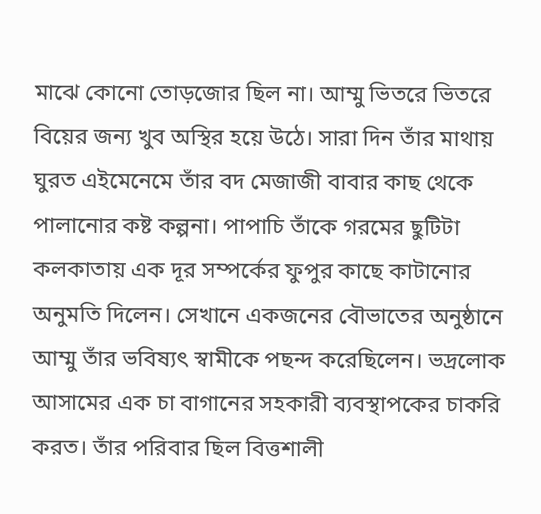মাঝে কোনো তোড়জোর ছিল না। আম্মু ভিতরে ভিতরে বিয়ের জন্য খুব অস্থির হয়ে উঠে। সারা দিন তাঁর মাথায় ঘুরত এইমেনেমে তাঁর বদ মেজাজী বাবার কাছ থেকে পালানোর কষ্ট কল্পনা। পাপাচি তাঁকে গরমের ছুটিটা কলকাতায় এক দূর সম্পর্কের ফুপুর কাছে কাটানোর অনুমতি দিলেন। সেখানে একজনের বৌভাতের অনুষ্ঠানে আম্মু তাঁর ভবিষ্যৎ স্বামীকে পছন্দ করেছিলেন। ভদ্রলোক আসামের এক চা বাগানের সহকারী ব্যবস্থাপকের চাকরি করত। তাঁর পরিবার ছিল বিত্তশালী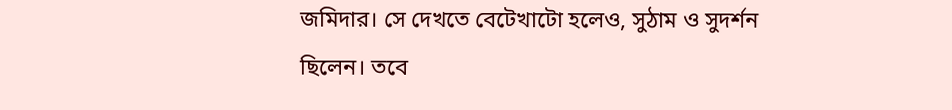জমিদার। সে দেখতে বেটেখাটো হলেও, সুঠাম ও সুদর্শন ছিলেন। তবে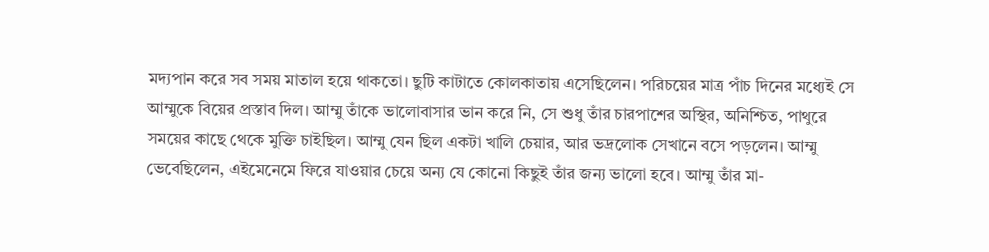মদ্যপান করে সব সময় মাতাল হয়ে থাকতো। ছুটি কাটাতে কোলকাতায় এসেছিলেন। পরিচয়ের মাত্র পাঁচ দিনের মধ্যেই সে আম্মুকে বিয়ের প্রস্তাব দিল। আম্মু তাঁকে ভালোবাসার ভান করে নি, সে শুধু তাঁর চারপাশের অস্থির, অনিশ্চিত, পাথুরে সময়ের কাছে থেকে মুক্তি চাইছিল। আম্মু যেন ছিল একটা খালি চেয়ার, আর ভদ্রলোক সেখানে বসে পড়লেন। আম্মু ভেবেছিলেন, এইমেনেমে ফিরে যাওয়ার চেয়ে অন্য যে কোনো কিছুই তাঁর জন্য ভালো হবে। আম্মু তাঁর মা-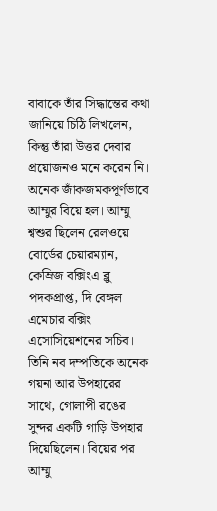বাবাকে তাঁর সিদ্ধান্তের কথা জানিয়ে চিঠি লিখলেন, কিন্তু তাঁরা উত্তর দেবার প্রয়োজনও মনে করেন নি। অনেক জাঁকজমকপূর্ণভাবে আম্মুর বিয়ে হল। আম্মু শ্বশুর ছিলেন রেলওয়ে বোর্ডের চেয়ারম্যান, কেম্রিজ বক্সিংএ ব্লু পদকপ্রাপ্ত, দি বেঙ্গল এমেচার বক্সিং এসোসিয়েশনের সচিব। তিনি নব দম্পতিকে অনেক গয়না আর উপহারের সাথে, গোলাপী রঙের সুন্দর একটি গাড়ি উপহার দিয়েছিলেন। বিয়ের পর আম্মু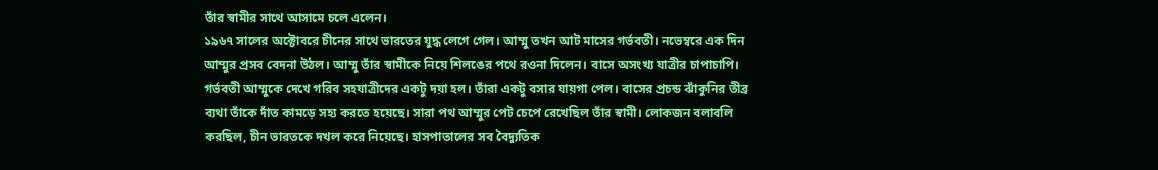তাঁর স্বামীর সাথে আসামে চলে এলেন।
১৯৬৭ সালের অক্টোবরে চীনের সাথে ভারতের যুদ্ধ লেগে গেল। আম্মু তখন আট মাসের গর্ভবতী। নভেম্বরে এক দিন আম্মুর প্রসব বেদনা উঠল। আম্মু তাঁর স্বামীকে নিয়ে শিলঙের পথে রওনা দিলেন। বাসে অসংখ্য যাত্রীর চাপাচাপি। গর্ভবতী আম্মুকে দেখে গরিব সহযাত্রীদের একটু দয়া হল। তাঁরা একটু বসার যায়গা পেল। বাসের প্রচন্ড ঝাঁকুনির তীব্র ব্যথা তাঁকে দাঁত কামড়ে সহ্য করতে হয়েছে। সারা পথ আম্মুর পেট চেপে রেখেছিল তাঁর স্বামী। লোকজন বলাবলি করছিল, চীন ভারতকে দখল করে নিয়েছে। হাসপাতালের সব বৈদ্যুতিক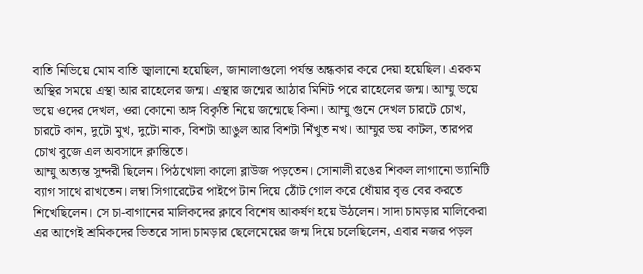বাতি নিভিয়ে মোম বাতি জ্বালানো হয়েছিল, জানালাগুলো পর্যন্ত অন্ধকার করে দেয়া হয়েছিল। এরকম অস্থির সময়ে এস্থা আর রাহেলের জন্ম। এস্থার জন্মের আঠার মিনিট পরে রাহেলের জন্ম। আম্মু ভয়ে ভয়ে ওদের দেখল, ওরা কোনো অঙ্গ বিকৃতি নিয়ে জন্মেছে কিনা। আম্মু গুনে দেখল চারটে চোখ, চারটে কান, দুটো মুখ, দুটো নাক, বিশটা আঙুল আর বিশটা নিঁখুত নখ। আম্মুর ভয় কাটল, তারপর চোখ বুজে এল অবসাদে ক্লান্তিতে।
আম্মু অত্যন্ত সুন্দরী ছিলেন। পিঠখোলা কালো ব্লাউজ পড়তেন। সোনালী রঙের শিকল লাগানো ভ্যানিটি ব্যাগ সাথে রাখতেন। লম্বা সিগারেটের পাইপে টান দিয়ে ঠোঁট গোল করে ধোঁয়ার বৃত্ত বের করতে শিখেছিলেন। সে চা-বাগানের মালিকদের ক্লাবে বিশেষ আকর্ষণ হয়ে উঠলেন। সাদা চামড়ার মালিকেরা এর আগেই শ্রমিকদের ভিতরে সাদা চামড়ার ছেলেমেয়ের জন্ম দিয়ে চলেছিলেন, এবার নজর পড়ল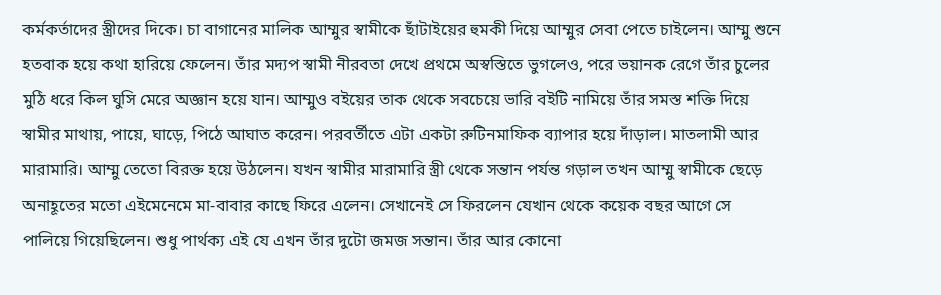কর্মকর্তাদের স্ত্রীদের দিকে। চা বাগানের মালিক আম্মুর স্বামীকে ছাঁটাইয়ের হুমকী দিয়ে আম্মুর সেবা পেতে চাইলেন। আম্মু শুনে হতবাক হয়ে কথা হারিয়ে ফেলেন। তাঁর মদ্যপ স্বামী নীরবতা দেখে প্রথমে অস্বস্তিতে ভুগলেও, পরে ভয়ানক রেগে তাঁর চুলের মুঠি ধরে কিল ঘুসি মেরে অজ্ঞান হয়ে যান। আম্মুও বইয়ের তাক থেকে সবচেয়ে ভারি বইটি নামিয়ে তাঁর সমস্ত শক্তি দিয়ে স্বামীর মাথায়, পায়ে, ঘাড়ে, পিঠে আঘাত করেন। পরবর্তীতে এটা একটা রুটিনমাফিক ব্যাপার হয়ে দাঁড়াল। মাতলামী আর মারামারি। আম্মু তেতো বিরক্ত হয়ে উঠলেন। যখন স্বামীর মারামারি স্ত্রী থেকে সন্তান পর্যন্ত গড়াল তখন আম্মু স্বামীকে ছেড়ে অনাহূতের মতো এইমেনেমে মা-বাবার কাছে ফিরে এলেন। সেখানেই সে ফিরলেন যেখান থেকে কয়েক বছর আগে সে পালিয়ে গিয়েছিলেন। শুধু পার্থক্য এই যে এখন তাঁর দুটো জমজ সন্তান। তাঁর আর কোনো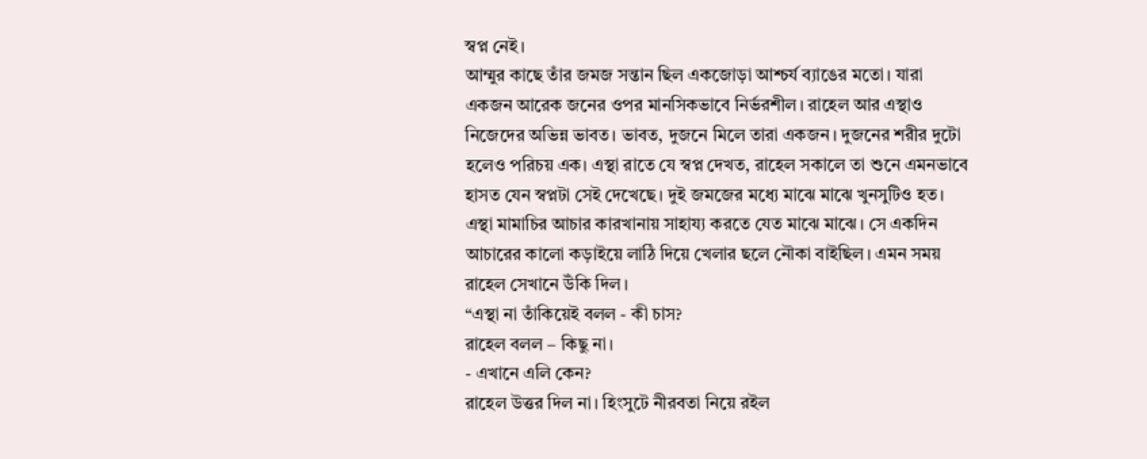স্বপ্ন নেই।
আম্মুর কাছে তাঁর জমজ সন্তান ছিল একজোড়া আশ্চর্য ব্যাঙের মতো। যারা একজন আরেক জনের ওপর মানসিকভাবে নির্ভরশীল। রাহেল আর এস্থাও নিজেদের অভিন্ন ভাবত। ভাবত, দুজনে মিলে তারা একজন। দুজনের শরীর দুটো হলেও পরিচয় এক। এস্থা রাতে যে স্বপ্ন দেখত, রাহেল সকালে তা শুনে এমনভাবে হাসত যেন স্বপ্নটা সেই দেখেছে। দুই জমজের মধ্যে মাঝে মাঝে খুনসুটিও হত। এস্থা মামাচির আচার কারখানায় সাহায্য করতে যেত মাঝে মাঝে। সে একদিন আচারের কালো কড়াইয়ে লাঠি দিয়ে খেলার ছলে নৌকা বাইছিল। এমন সময় রাহেল সেখানে উঁকি দিল।
“এস্থা না তাঁকিয়েই বলল - কী চাস?
রাহেল বলল – কিছু না।
- এখানে এলি কেন?
রাহেল উত্তর দিল না। হিংসুটে নীরবতা নিয়ে রইল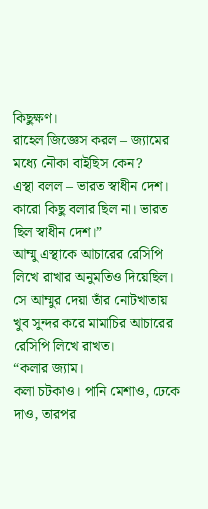কিছুক্ষণ।
রাহেল জিজ্ঞেস করল – জ্যামের মধ্যে নৌকা বাইছিস কেন?
এস্থা বলল – ভারত স্বাধীন দেশ।
কারো কিছু বলার ছিল না। ভারত ছিল স্বাধীন দেশ।”
আম্মু এস্থাকে আচারের রেসিপি লিখে রাখার অনুমতিও দিয়েছিল। সে আম্মুর দেয়া তাঁর নোটখাতায় খুব সুন্দর করে মামাচির আচারের রেসিপি লিখে রাখত।
“কলার জ্যাম।
কলা চটকাও। পানি মেশাও, ঢেকে দাও, তারপর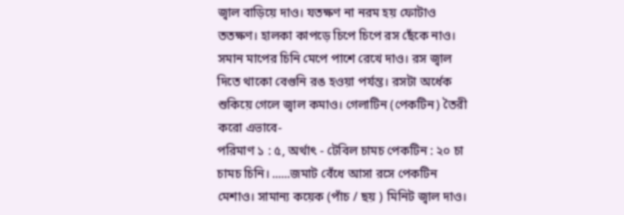জ্বাল বাড়িয়ে দাও। যতক্ষণ না নরম হয় ফোটাও ততক্ষণ। হালকা কাপড়ে চিপে চিপে রস ছেঁকে নাও। সমান মাপের চিনি মেপে পাশে রেখে দাও। রস জ্বাল দিতে থাকো বেগুনি রঙ হওয়া পর্যন্ত। রসটা অর্ধেক শুকিয়ে গেলে জ্বাল কমাও। গেলাটিন (পেকটিন) তৈরী করো এভাবে-
পরিমাণ ১ : ৫, অর্থাৎ - টেবিল চামচ পেকটিন : ২০ চা চামচ চিনি। ......জমাট বেঁধে আসা রসে পেকটিন মেশাও। সামান্য কয়েক (পাঁচ / ছয় ) মিনিট জ্বাল দাও।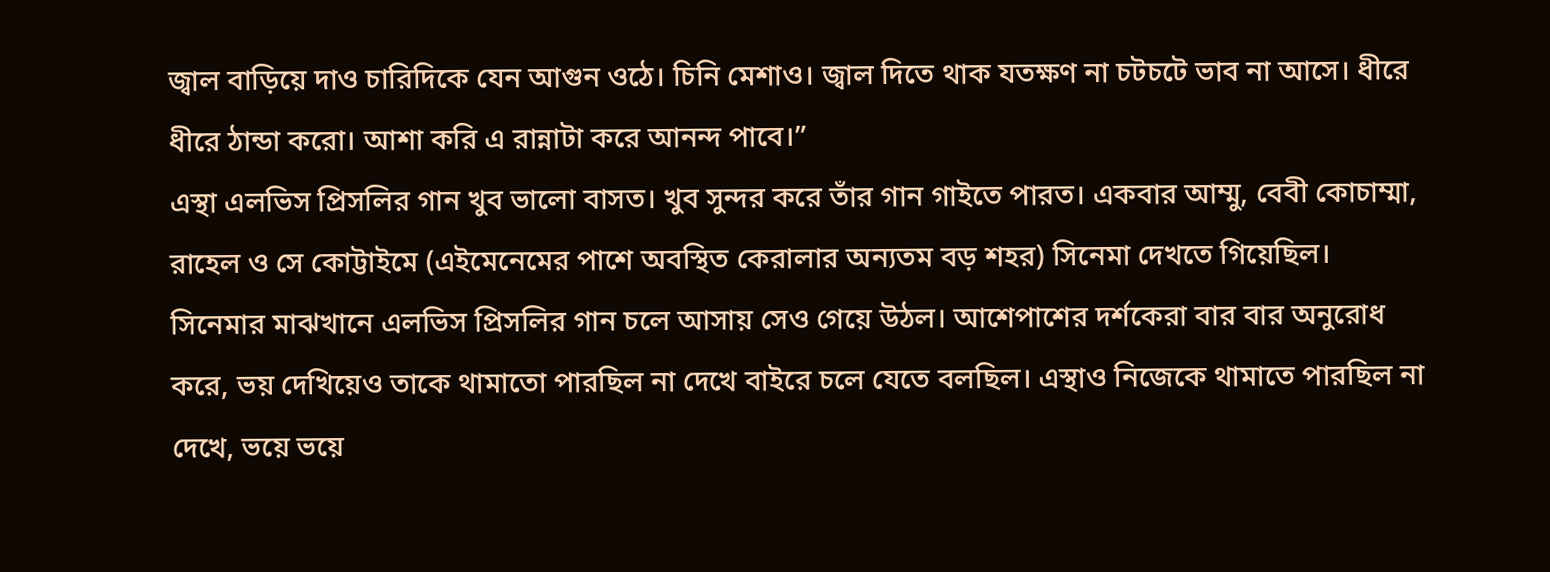জ্বাল বাড়িয়ে দাও চারিদিকে যেন আগুন ওঠে। চিনি মেশাও। জ্বাল দিতে থাক যতক্ষণ না চটচটে ভাব না আসে। ধীরে ধীরে ঠান্ডা করো। আশা করি এ রান্নাটা করে আনন্দ পাবে।”
এস্থা এলভিস প্রিসলির গান খুব ভালো বাসত। খুব সুন্দর করে তাঁর গান গাইতে পারত। একবার আম্মু, বেবী কোচাম্মা, রাহেল ও সে কোট্টাইমে (এইমেনেমের পাশে অবস্থিত কেরালার অন্যতম বড় শহর) সিনেমা দেখতে গিয়েছিল। সিনেমার মাঝখানে এলভিস প্রিসলির গান চলে আসায় সেও গেয়ে উঠল। আশেপাশের দর্শকেরা বার বার অনুরোধ করে, ভয় দেখিয়েও তাকে থামাতো পারছিল না দেখে বাইরে চলে যেতে বলছিল। এস্থাও নিজেকে থামাতে পারছিল না দেখে, ভয়ে ভয়ে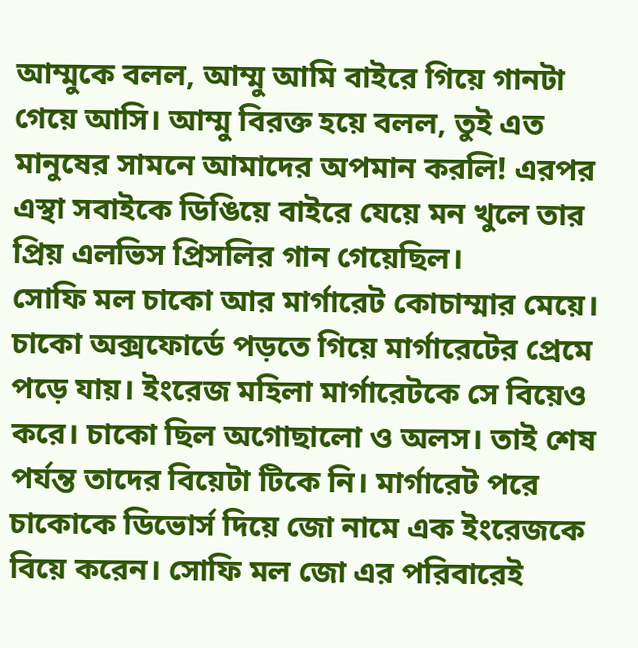আম্মুকে বলল, আম্মু আমি বাইরে গিয়ে গানটা গেয়ে আসি। আম্মু বিরক্ত হয়ে বলল, তুই এত মানুষের সামনে আমাদের অপমান করলি! এরপর এস্থা সবাইকে ডিঙিয়ে বাইরে যেয়ে মন খুলে তার প্রিয় এলভিস প্রিসলির গান গেয়েছিল।
সোফি মল চাকো আর মার্গারেট কোচাম্মার মেয়ে। চাকো অক্সফোর্ডে পড়তে গিয়ে মার্গারেটের প্রেমে পড়ে যায়। ইংরেজ মহিলা মার্গারেটকে সে বিয়েও করে। চাকো ছিল অগোছালো ও অলস। তাই শেষ পর্যন্ত তাদের বিয়েটা টিকে নি। মার্গারেট পরে চাকোকে ডিভোর্স দিয়ে জো নামে এক ইংরেজকে বিয়ে করেন। সোফি মল জো এর পরিবারেই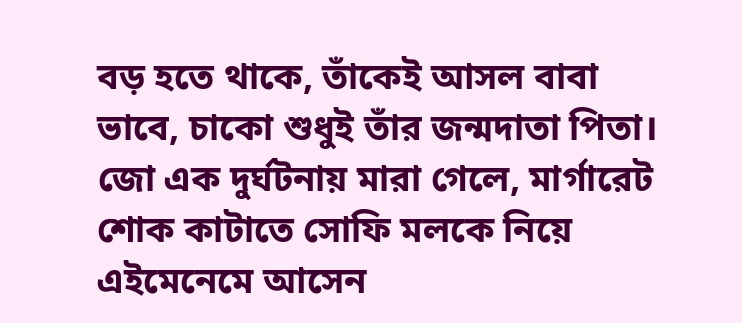বড় হতে থাকে, তাঁকেই আসল বাবা ভাবে, চাকো শুধুই তাঁর জন্মদাতা পিতা। জো এক দুর্ঘটনায় মারা গেলে, মার্গারেট শোক কাটাতে সোফি মলকে নিয়ে এইমেনেমে আসেন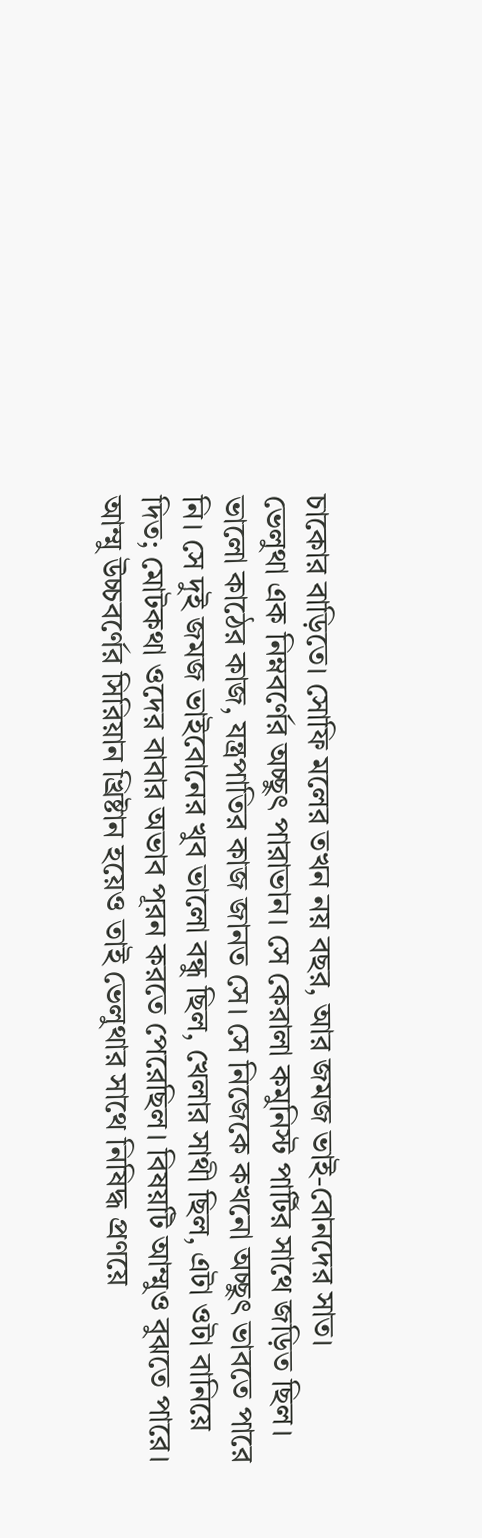চাকোর বাড়িতে। সোফি মলের তখন নয় বছর, আর জমজ ভাই-বোনদের সাত।
ভেলুথা এক নিম্নবর্ণের অচ্ছুৎ পারাভান। সে কেরালা কমুনিস্ট পার্টির সাথে জড়িত ছিল। ভালো কাঠের কাজ, যন্ত্রপাতির কাজ জানত সে। সে নিজেকে কখনো অচ্ছুৎ ভাবতে পারে নি। সে দুই জমজ ভাইবোনের খুব ভালো বন্ধু ছিল, খেলার সাথী ছিল, এটা ওটা বানিয়ে দিত; মোটকথা ওদের বাবার অভাব পূরন করতে পেরেছিল। বিষয়টি আম্মুও বুঝতে পারে। আম্মু উচ্চবর্ণের সিরিয়ান খ্রিষ্টান হয়েও তাই ভেলুথার সাথে নিষিদ্ধ প্রণয়ে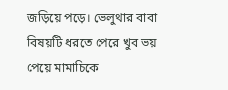জড়িয়ে পড়ে। ভেলুথার বাবা বিষয়টি ধরতে পেরে খুব ভয় পেয়ে মামাচিকে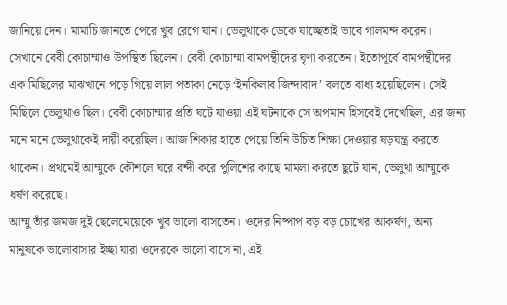জানিয়ে দেন। মামাচি জানতে পেরে খুব রেগে যান। ভেলুথাকে ডেকে যাচ্ছেতাই ভাবে গালমন্দ করেন। সেখানে বেবী কোচাম্মাও উপস্থিত ছিলেন। বেবী কোচাম্মা বামপন্থীদের ঘৃণা করতেন। ইতোপূর্বে বামপন্থীদের এক মিছিলের মাঝখানে পড়ে গিয়ে লাল পতাকা নেড়ে ‘ইনকিলাব জিন্দাবাদ’ বলতে বাধ্য হয়েছিলেন। সেই মিছিলে ভেলুথাও ছিল। বেবী কোচাম্মার প্রতি ঘটে যাওয়া এই ঘটনাকে সে অপমান হিসবেই দেখেছিল, এর জন্য মনে মনে ভেলুথাকেই দায়ী করেছিল। আজ শিকার হাতে পেয়ে তিনি উচিত শিক্ষা দেওয়ার ষড়যন্ত্র করতে থাকেন। প্রথমেই আম্মুকে কৌশলে ঘরে বন্দী করে পুলিশের কাছে মামলা করতে ছুটে যান, ভেলুথা আম্মুকে ধর্ষণ করেছে।
আম্মু তাঁর জমজ দুই ছেলেমেয়েকে খুব ভালো বাসতেন। ওদের নিষ্পাপ বড় বড় চোখের আকর্ষণ, অন্য মানুষকে ভালোবাসার ইচ্ছা যারা ওদেরকে ভালো বাসে না, এই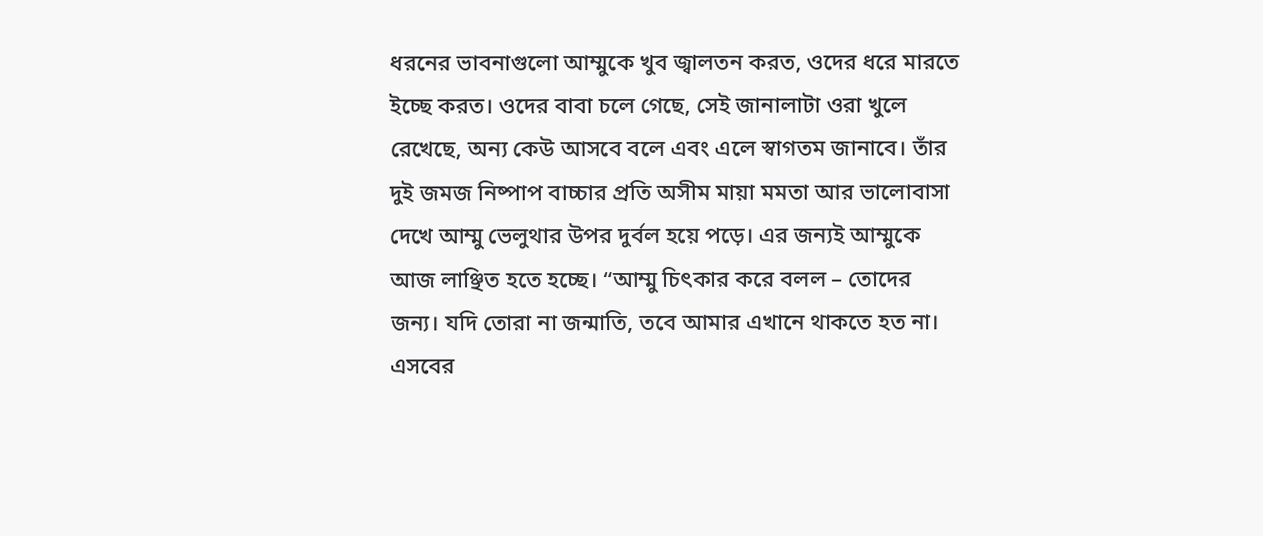ধরনের ভাবনাগুলো আম্মুকে খুব জ্বালতন করত, ওদের ধরে মারতে ইচ্ছে করত। ওদের বাবা চলে গেছে, সেই জানালাটা ওরা খুলে রেখেছে, অন্য কেউ আসবে বলে এবং এলে স্বাগতম জানাবে। তাঁর দুই জমজ নিষ্পাপ বাচ্চার প্রতি অসীম মায়া মমতা আর ভালোবাসা দেখে আম্মু ভেলুথার উপর দুর্বল হয়ে পড়ে। এর জন্যই আম্মুকে আজ লাঞ্ছিত হতে হচ্ছে। “আম্মু চিৎকার করে বলল – তোদের জন্য। যদি তোরা না জন্মাতি, তবে আমার এখানে থাকতে হত না। এসবের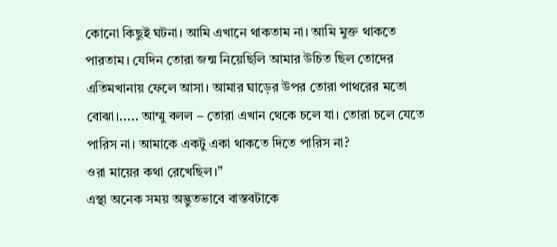কোনো কিছুই ঘটনা। আমি এখানে থাকতাম না। আমি মুক্ত থাকতে পারতাম। যেদিন তোরা জন্ম নিয়েছিলি আমার উচিত ছিল তোদের এতিমখানায় ফেলে আসা। আমার ঘাড়ের উপর তোরা পাথরের মতো বোঝা।..... আম্মু বলল – তোরা এখান থেকে চলে যা। তোরা চলে যেতে পারিস না। আমাকে একটু একা থাকতে দিতে পারিস না?
ওরা মায়ের কথা রেখেছিল।”
এস্থা অনেক সময় অদ্ভুতভাবে বাস্তবটাকে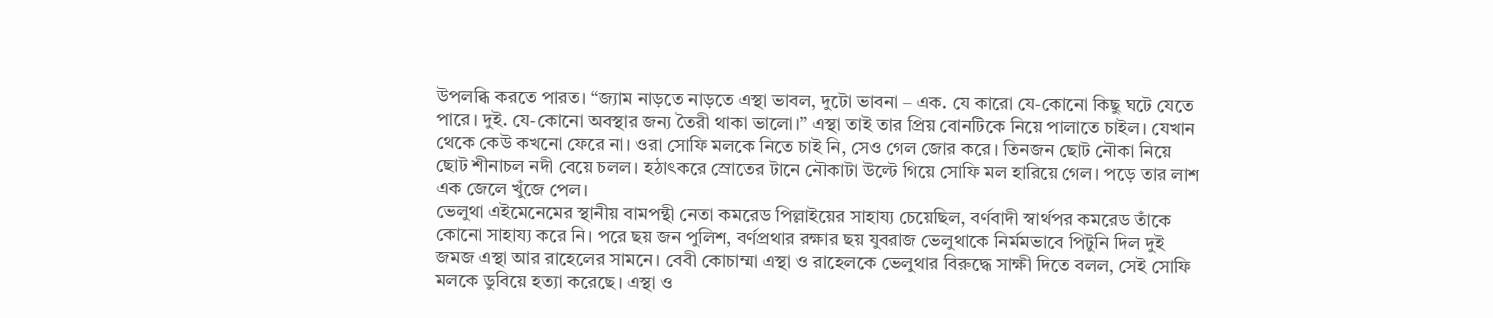উপলব্ধি করতে পারত। “জ্যাম নাড়তে নাড়তে এস্থা ভাবল, দুটো ভাবনা – এক. যে কারো যে-কোনো কিছু ঘটে যেতে পারে। দুই. যে-কোনো অবস্থার জন্য তৈরী থাকা ভালো।” এস্থা তাই তার প্রিয় বোনটিকে নিয়ে পালাতে চাইল। যেখান থেকে কেউ কখনো ফেরে না। ওরা সোফি মলকে নিতে চাই নি, সেও গেল জোর করে। তিনজন ছোট নৌকা নিয়ে ছোট শীনাচল নদী বেয়ে চলল। হঠাৎকরে স্রোতের টানে নৌকাটা উল্টে গিয়ে সোফি মল হারিয়ে গেল। পড়ে তার লাশ এক জেলে খুঁজে পেল।
ভেলুথা এইমেনেমের স্থানীয় বামপন্থী নেতা কমরেড পিল্লাইয়ের সাহায্য চেয়েছিল, বর্ণবাদী স্বার্থপর কমরেড তাঁকে কোনো সাহায্য করে নি। পরে ছয় জন পুলিশ, বর্ণপ্রথার রক্ষার ছয় যুবরাজ ভেলুথাকে নির্মমভাবে পিটুনি দিল দুই জমজ এস্থা আর রাহেলের সামনে। বেবী কোচাম্মা এস্থা ও রাহেলকে ভেলুথার বিরুদ্ধে সাক্ষী দিতে বলল, সেই সোফি মলকে ডুবিয়ে হত্যা করেছে। এস্থা ও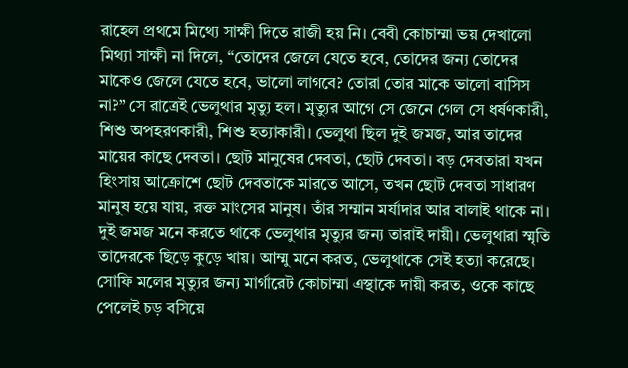রাহেল প্রথমে মিথ্যে সাক্ষী দিতে রাজী হয় নি। বেবী কোচাম্মা ভয় দেখালো মিথ্যা সাক্ষী না দিলে, “তোদের জেলে যেতে হবে, তোদের জন্য তোদের মাকেও জেলে যেতে হবে, ভালো লাগবে? তোরা তোর মাকে ভালো বাসিস না?” সে রাত্রেই ভেলুথার মৃত্যু হল। মৃত্যুর আগে সে জেনে গেল সে ধর্ষণকারী, শিশু অপহরণকারী, শিশু হত্যাকারী। ভেলুথা ছিল দুই জমজ, আর তাদের মায়ের কাছে দেবতা। ছোট মানুষের দেবতা, ছোট দেবতা। বড় দেবতারা যখন হিংসায় আক্রোশে ছোট দেবতাকে মারতে আসে, তখন ছোট দেবতা সাধারণ মানুষ হয়ে যায়, রক্ত মাংসের মানুষ। তাঁর সম্মান মর্যাদার আর বালাই থাকে না। দুই জমজ মনে করতে থাকে ভেলুথার মৃত্যুর জন্য তারাই দায়ী। ভেলুথারা স্মৃতি তাদেরকে ছিড়ে কুড়ে খায়। আম্মু মনে করত, ভেলুথাকে সেই হত্যা করেছে।
সোফি মলের মৃত্যুর জন্য মার্গারেট কোচাম্মা এস্থাকে দায়ী করত, ওকে কাছে পেলেই চড় বসিয়ে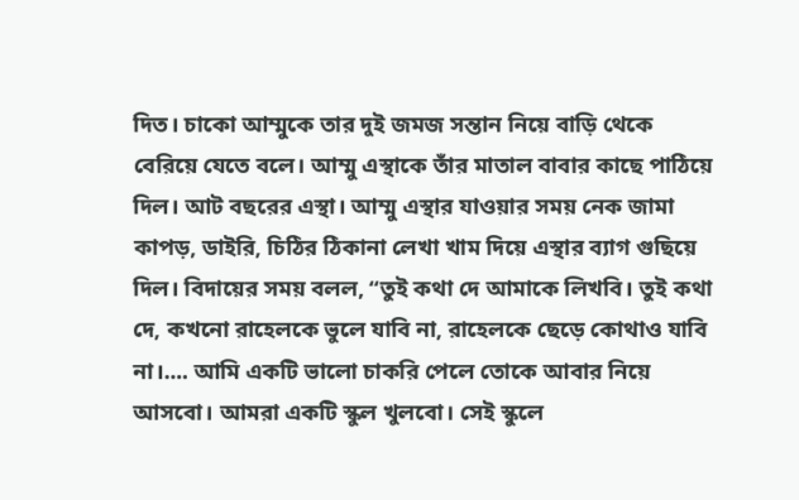দিত। চাকো আম্মুকে তার দুই জমজ সন্তান নিয়ে বাড়ি থেকে বেরিয়ে যেতে বলে। আম্মু এস্থাকে তাঁর মাতাল বাবার কাছে পাঠিয়ে দিল। আট বছরের এস্থা। আম্মু এস্থার যাওয়ার সময় নেক জামা কাপড়, ডাইরি, চিঠির ঠিকানা লেখা খাম দিয়ে এস্থার ব্যাগ গুছিয়ে দিল। বিদায়ের সময় বলল, “তুই কথা দে আমাকে লিখবি। তুই কথা দে, কখনো রাহেলকে ভুলে যাবি না, রাহেলকে ছেড়ে কোথাও যাবি না।.... আমি একটি ভালো চাকরি পেলে তোকে আবার নিয়ে আসবো। আমরা একটি স্কুল খুলবো। সেই স্কুলে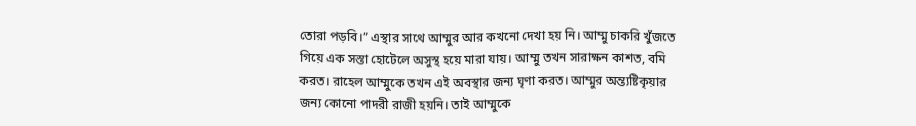তোরা পড়বি।” এস্থার সাথে আম্মুর আর কখনো দেখা হয় নি। আম্মু চাকরি খুঁজতে গিয়ে এক সস্তা হোটেলে অসুস্থ হয়ে মারা যায়। আম্মু তখন সারাক্ষন কাশত, বমি করত। রাহেল আম্মুকে তখন এই অবস্থার জন্য ঘৃণা করত। আম্মুর অন্ত্যষ্টিকৃয়ার জন্য কোনো পাদরী রাজী হয়নি। তাই আম্মুকে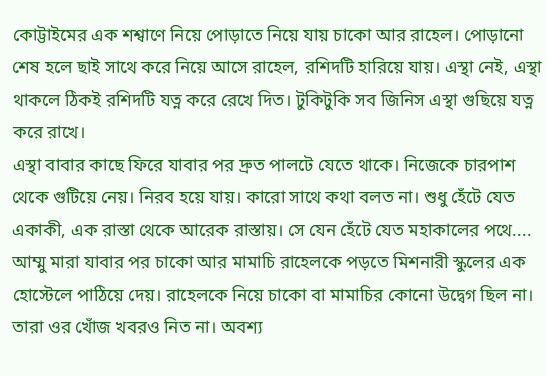কোট্টাইমের এক শশ্বাণে নিয়ে পোড়াতে নিয়ে যায় চাকো আর রাহেল। পোড়ানো শেষ হলে ছাই সাথে করে নিয়ে আসে রাহেল, রশিদটি হারিয়ে যায়। এস্থা নেই, এস্থা থাকলে ঠিকই রশিদটি যত্ন করে রেখে দিত। টুকিটুকি সব জিনিস এস্থা গুছিয়ে যত্ন করে রাখে।
এস্থা বাবার কাছে ফিরে যাবার পর দ্রুত পালটে যেতে থাকে। নিজেকে চারপাশ থেকে গুটিয়ে নেয়। নিরব হয়ে যায়। কারো সাথে কথা বলত না। শুধু হেঁটে যেত একাকী, এক রাস্তা থেকে আরেক রাস্তায়। সে যেন হেঁটে যেত মহাকালের পথে....
আম্মু মারা যাবার পর চাকো আর মামাচি রাহেলকে পড়তে মিশনারী স্কুলের এক হোস্টেলে পাঠিয়ে দেয়। রাহেলকে নিয়ে চাকো বা মামাচির কোনো উদ্বেগ ছিল না। তারা ওর খোঁজ খবরও নিত না। অবশ্য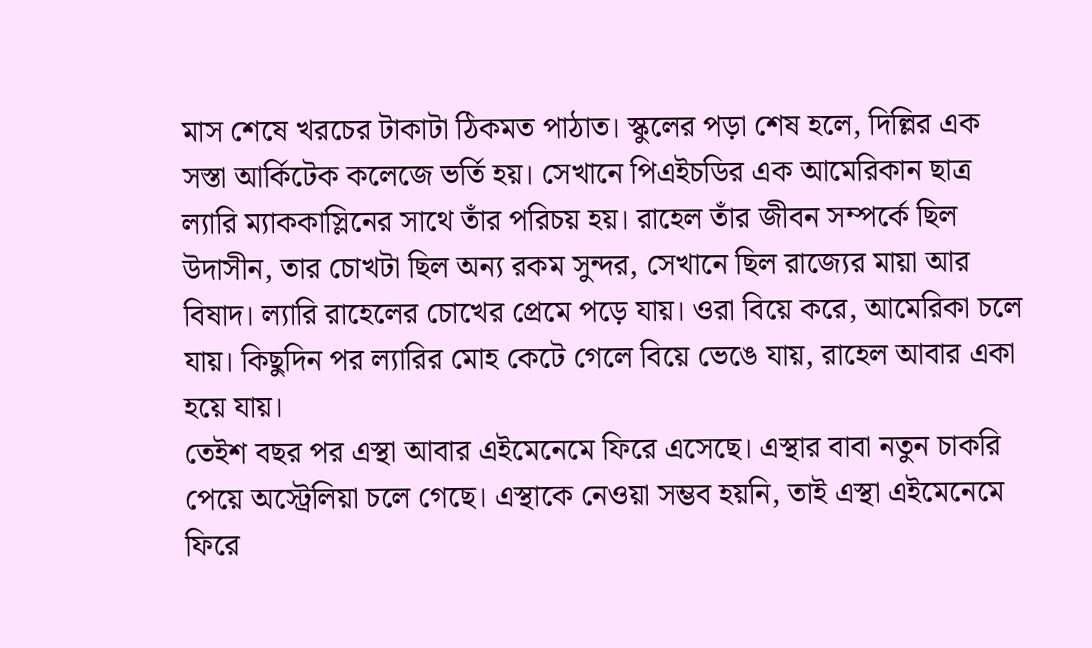মাস শেষে খরচের টাকাটা ঠিকমত পাঠাত। স্কুলের পড়া শেষ হলে, দিল্লির এক সস্তা আর্কিটেক কলেজে ভর্তি হয়। সেখানে পিএইচডির এক আমেরিকান ছাত্র ল্যারি ম্যাককাস্লিনের সাথে তাঁর পরিচয় হয়। রাহেল তাঁর জীবন সম্পর্কে ছিল উদাসীন, তার চোখটা ছিল অন্য রকম সুন্দর, সেখানে ছিল রাজ্যের মায়া আর বিষাদ। ল্যারি রাহেলের চোখের প্রেমে পড়ে যায়। ওরা বিয়ে করে, আমেরিকা চলে যায়। কিছুদিন পর ল্যারির মোহ কেটে গেলে বিয়ে ভেঙে যায়, রাহেল আবার একা হয়ে যায়।
তেইশ বছর পর এস্থা আবার এইমেনেমে ফিরে এসেছে। এস্থার বাবা নতুন চাকরি পেয়ে অস্ট্রেলিয়া চলে গেছে। এস্থাকে নেওয়া সম্ভব হয়নি, তাই এস্থা এইমেনেমে ফিরে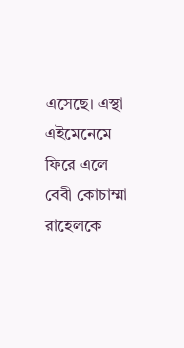এসেছে। এস্থা এইমেনেমে ফিরে এলে বেবী কোচাম্মা রাহেলকে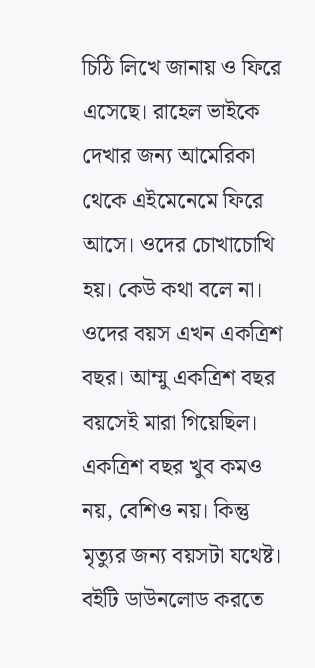চিঠি লিখে জানায় ও ফিরে এসেছে। রাহেল ভাইকে দেখার জন্য আমেরিকা থেকে এইমেনেমে ফিরে আসে। ওদের চোখাচোখি হয়। কেউ কথা বলে না। ওদের বয়স এখন একত্রিশ বছর। আম্মু একত্রিশ বছর বয়সেই মারা গিয়েছিল। একত্রিশ বছর খুব কমও নয়, বেশিও নয়। কিন্তু মৃত্যুর জন্য বয়সটা যথেষ্ট।
বইটি ডাউনলোড করতে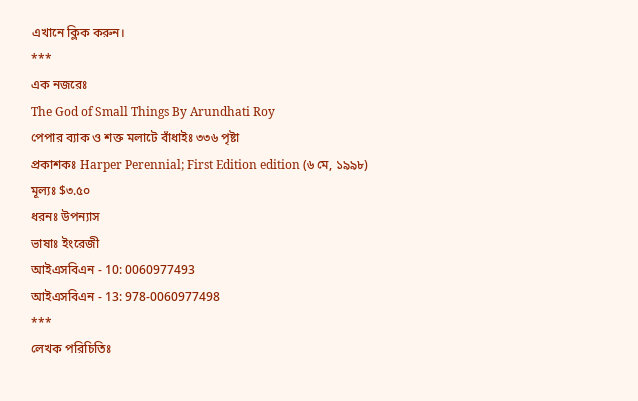এখানে ক্লিক করুন।
***
এক নজরেঃ
The God of Small Things By Arundhati Roy
পেপার ব্যাক ও শক্ত মলাটে বাঁধাইঃ ৩৩৬ পৃষ্টা
প্রকাশকঃ Harper Perennial; First Edition edition (৬ মে, ১৯৯৮)
মূল্যঃ $৩.৫০
ধরনঃ উপন্যাস
ভাষাঃ ইংরেজী
আইএসবিএন - 10: 0060977493
আইএসবিএন - 13: 978-0060977498
***
লেখক পরিচিতিঃ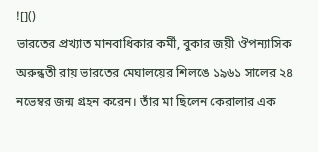![]()
ভারতের প্রখ্যাত মানবাধিকার কর্মী, বুকার জয়ী ঔপন্যাসিক অরুন্ধতী রায় ভারতের মেঘালয়ের শিলঙে ১৯৬১ সালের ২৪ নভেম্বর জন্ম গ্রহন করেন। তাঁর মা ছিলেন কেরালার এক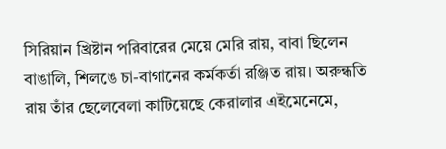সিরিয়ান খ্রিষ্টান পরিবারের মেয়ে মেরি রায়, বাবা ছিলেন বাঙালি, শিলঙে চা-বাগানের কর্মকর্তা রঞ্জিত রায়। অরুন্ধতি রায় তাঁর ছেলেবেলা কাটিয়েছে কেরালার এইমেনেমে,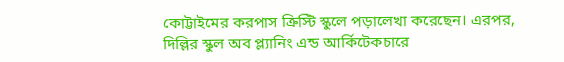কোট্টাইমের করপাস ক্রিস্টি স্কুলে পড়ালেখা করেছেন। এরপর, দিল্লির স্কুল অব প্ল্যানিং এন্ড আর্কিটেকচারে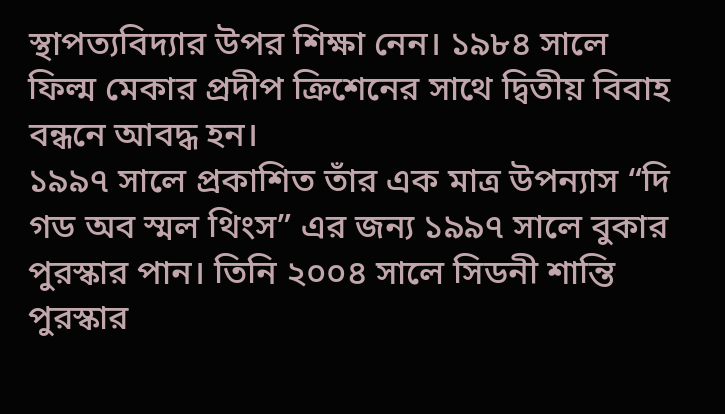স্থাপত্যবিদ্যার উপর শিক্ষা নেন। ১৯৮৪ সালে ফিল্ম মেকার প্রদীপ ক্রিশেনের সাথে দ্বিতীয় বিবাহ বন্ধনে আবদ্ধ হন।
১৯৯৭ সালে প্রকাশিত তাঁর এক মাত্র উপন্যাস “দি গড অব স্মল থিংস” এর জন্য ১৯৯৭ সালে বুকার পুরস্কার পান। তিনি ২০০৪ সালে সিডনী শান্তি পুরস্কার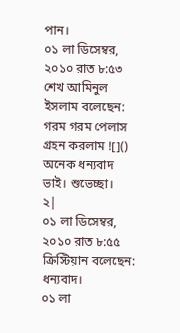পান।
০১ লা ডিসেম্বর, ২০১০ রাত ৮:৫৩
শেখ আমিনুল ইসলাম বলেছেন: গরম গরম পেলাস গ্রহন করলাম ![]()
অনেক ধন্যবাদ ভাই। শুভেচ্ছা।
২|
০১ লা ডিসেম্বর, ২০১০ রাত ৮:৫৫
ক্রিস্টিয়ান বলেছেন: ধন্যবাদ।
০১ লা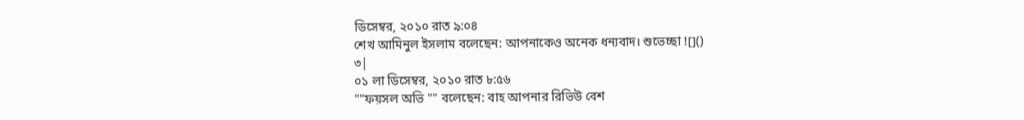ডিসেম্বর, ২০১০ রাত ৯:০৪
শেখ আমিনুল ইসলাম বলেছেন: আপনাকেও অনেক ধন্যবাদ। শুভেচ্ছা ![]()
৩|
০১ লা ডিসেম্বর, ২০১০ রাত ৮:৫৬
""ফয়সল অভি "" বলেছেন: বাহ আপনার রিভিউ বেশ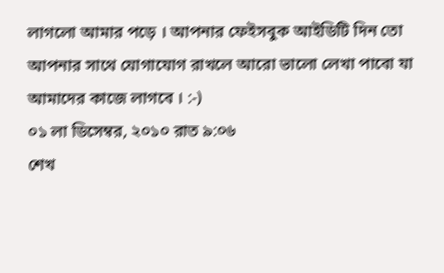লাগলো আমার পড়ে । আপনার ফেইসবুক আইডিটি দিন তো আপনার সাথে যোগাযোগ রাখলে আরো ভালো লেখা পাবো যা আমাদের কাজে লাগবে । :-)
০১ লা ডিসেম্বর, ২০১০ রাত ৯:০৬
শেখ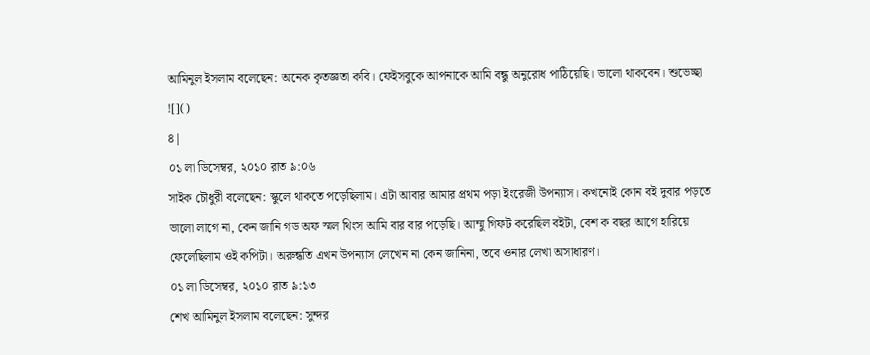আমিনুল ইসলাম বলেছেন: অনেক কৃতজ্ঞতা কবি। ফেইসবুকে আপনাকে আমি বন্ধু অনুরোধ পাঠিয়েছি। ভালো থাকবেন। শুভেচ্ছা ![]()
৪|
০১ লা ডিসেম্বর, ২০১০ রাত ৯:০৬
সাইক চৌধুরী বলেছেন: স্কুলে থাকতে পড়েছিলাম। এটা আবার আমার প্রথম পড়া ইংরেজী উপন্যাস। কখনোই কোন বই দুবার পড়তে ভালো লাগে না, কেন জানি গড অফ স্মল থিংস আমি বার বার পড়েছি। আম্মু গিফট করেছিল বইটা, বেশ ক বছর আগে হারিয়ে ফেলেছিলাম ওই কপিটা। অরুন্ধতি এখন উপন্যাস লেখেন না কেন জানিনা, তবে ওনার লেখা অসাধারণ।
০১ লা ডিসেম্বর, ২০১০ রাত ৯:১৩
শেখ আমিনুল ইসলাম বলেছেন: সুন্দর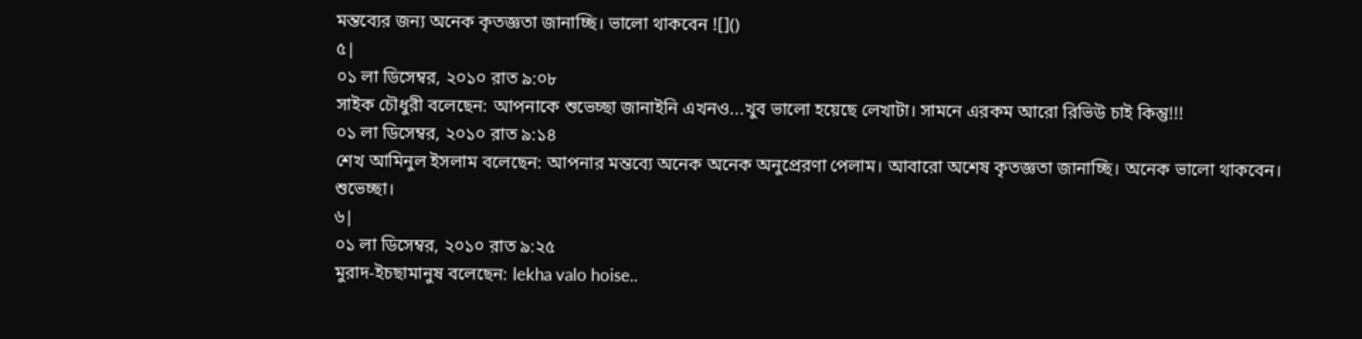মন্তব্যের জন্য অনেক কৃতজ্ঞতা জানাচ্ছি। ভালো থাকবেন ![]()
৫|
০১ লা ডিসেম্বর, ২০১০ রাত ৯:০৮
সাইক চৌধুরী বলেছেন: আপনাকে শুভেচ্ছা জানাইনি এখনও...খুব ভালো হয়েছে লেখাটা। সামনে এরকম আরো রিভিউ চাই কিন্তু!!!
০১ লা ডিসেম্বর, ২০১০ রাত ৯:১৪
শেখ আমিনুল ইসলাম বলেছেন: আপনার মন্তব্যে অনেক অনেক অনুপ্রেরণা পেলাম। আবারো অশেষ কৃতজ্ঞতা জানাচ্ছি। অনেক ভালো থাকবেন। শুভেচ্ছা।
৬|
০১ লা ডিসেম্বর, ২০১০ রাত ৯:২৫
মুরাদ-ইচছামানুষ বলেছেন: lekha valo hoise..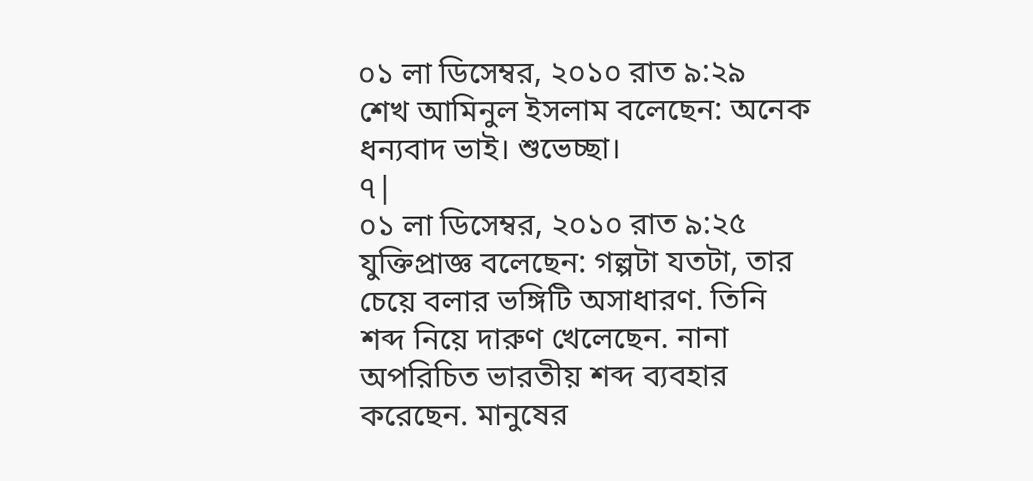০১ লা ডিসেম্বর, ২০১০ রাত ৯:২৯
শেখ আমিনুল ইসলাম বলেছেন: অনেক ধন্যবাদ ভাই। শুভেচ্ছা।
৭|
০১ লা ডিসেম্বর, ২০১০ রাত ৯:২৫
যুক্তিপ্রাজ্ঞ বলেছেন: গল্পটা যতটা, তার চেয়ে বলার ভঙ্গিটি অসাধারণ. তিনি শব্দ নিয়ে দারুণ খেলেছেন. নানা অপরিচিত ভারতীয় শব্দ ব্যবহার করেছেন. মানুষের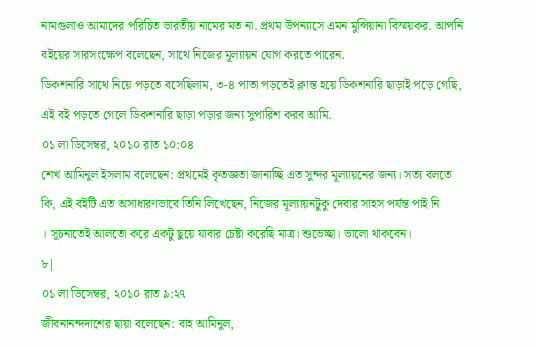নামগুলাও আমাদের পরিচিত ভারতীয় নামের মত না. প্রথম উপন্যাসে এমন মুন্সিয়ানা বিস্ময়কর. আপনি বইয়ের সারসংক্ষেপ বলেছেন, সাথে নিজের মূল্যায়ন যোগ করতে পারেন.
ডিকশনারি সাথে নিয়ে পড়তে বসেছিলাম, ৩-৪ পাতা পড়তেই ক্লান্ত হয়ে ডিকশনারি ছাড়াই পড়ে গেছি, এই বই পড়তে গেলে ডিকশনারি ছাড়া পড়ার জন্য সুপারিশ করব আমি.
০১ লা ডিসেম্বর, ২০১০ রাত ১০:০৪
শেখ আমিনুল ইসলাম বলেছেন: প্রথমেই কৃতজ্ঞতা জানাচ্ছি এত সুন্দর মূল্যায়নের জন্য। সত্য বলতে কি, এই বইটি এত অসাধারণভাবে তিনি লিখেছেন, নিজের মূল্যায়নটুকু দেবার সাহস পর্যন্ত পাই নি
। সূচনাতেই আলতো করে একটু ছুয়ে যাবার চেষ্টা করেছি মাত্র। শুভেচ্ছা। ভালো থাকবেন।
৮|
০১ লা ডিসেম্বর, ২০১০ রাত ৯:২৭
জীবনানন্দদাশের ছায়া বলেছেন: বাহ আমিনুল,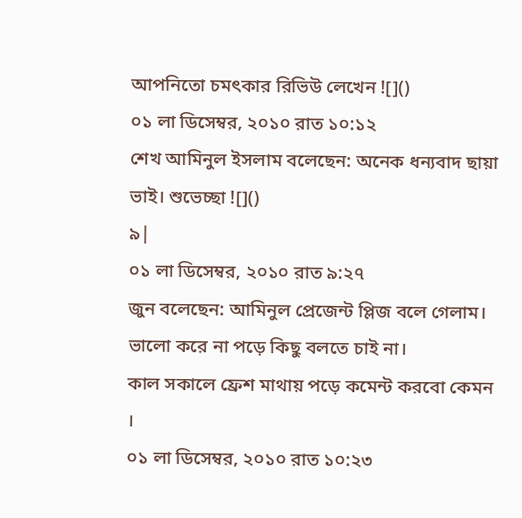আপনিতো চমৎকার রিভিউ লেখেন ![]()
০১ লা ডিসেম্বর, ২০১০ রাত ১০:১২
শেখ আমিনুল ইসলাম বলেছেন: অনেক ধন্যবাদ ছায়া ভাই। শুভেচ্ছা ![]()
৯|
০১ লা ডিসেম্বর, ২০১০ রাত ৯:২৭
জুন বলেছেন: আমিনুল প্রেজেন্ট প্লিজ বলে গেলাম।
ভালো করে না পড়ে কিছু বলতে চাই না।
কাল সকালে ফ্রেশ মাথায় পড়ে কমেন্ট করবো কেমন ।
০১ লা ডিসেম্বর, ২০১০ রাত ১০:২৩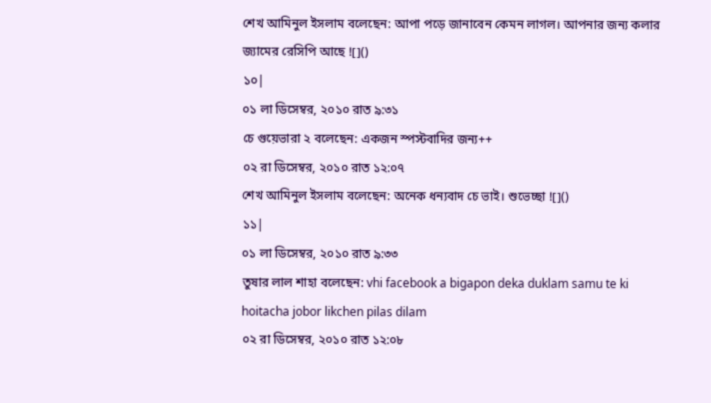শেখ আমিনুল ইসলাম বলেছেন: আপা পড়ে জানাবেন কেমন লাগল। আপনার জন্য কলার জ্যামের রেসিপি আছে ![]()
১০|
০১ লা ডিসেম্বর, ২০১০ রাত ৯:৩১
চে গুয়েভারা ২ বলেছেন: একজন স্পস্টবাদির জন্য++
০২ রা ডিসেম্বর, ২০১০ রাত ১২:০৭
শেখ আমিনুল ইসলাম বলেছেন: অনেক ধন্যবাদ চে ভাই। শুভেচ্ছা ![]()
১১|
০১ লা ডিসেম্বর, ২০১০ রাত ৯:৩৩
তুষার লাল শাহা বলেছেন: vhi facebook a bigapon deka duklam samu te ki hoitacha jobor likchen pilas dilam
০২ রা ডিসেম্বর, ২০১০ রাত ১২:০৮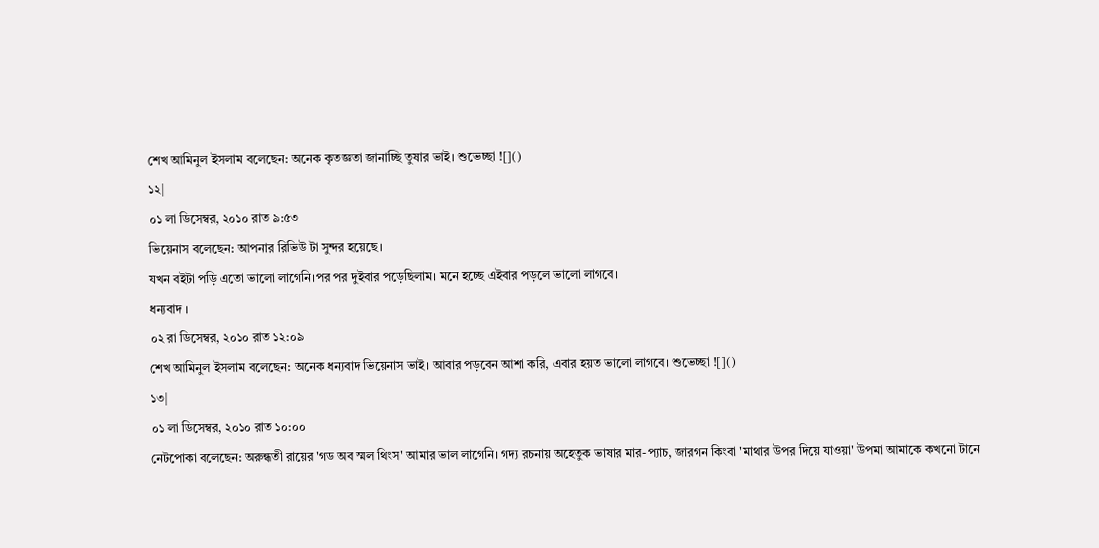শেখ আমিনুল ইসলাম বলেছেন: অনেক কৃতজ্ঞতা জানাচ্ছি তুষার ভাই। শুভেচ্ছা ![]()
১২|
০১ লা ডিসেম্বর, ২০১০ রাত ৯:৫৩
ভিয়েনাস বলেছেন: আপনার রিভিউ টা সুন্দর হয়েছে।
যখন বইটা পড়ি এতো ভালো লাগেনি।পর পর দুইবার পড়েছিলাম। মনে হচ্ছে এইবার পড়লে ভালো লাগবে।
ধন্যবাদ ।
০২ রা ডিসেম্বর, ২০১০ রাত ১২:০৯
শেখ আমিনুল ইসলাম বলেছেন: অনেক ধন্যবাদ ভিয়েনাস ভাই। আবার পড়বেন আশা করি, এবার হয়ত ভালো লাগবে। শুভেচ্ছা ![]()
১৩|
০১ লা ডিসেম্বর, ২০১০ রাত ১০:০০
নেটপোকা বলেছেন: অরুন্ধতী রায়ের 'গড অব স্মল থিংস' আমার ভাল লাগেনি। গদ্য রচনায় অহেতুক ভাষার মার-প্যাচ, জারগন কিংবা 'মাথার উপর দিয়ে যাওয়া' উপমা আমাকে কখনো টানে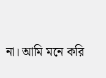না। আমি মনে করি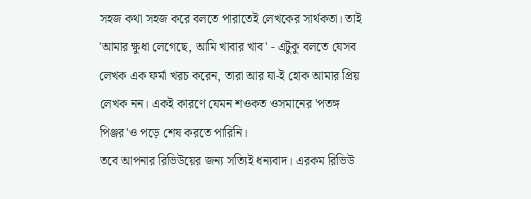সহজ কথা সহজ করে বলতে পারাতেই লেখকের সার্থকতা। তাই 'আমার ক্ষুধা লেগেছে, আমি খাবার খাব' - এটুকু বলতে যেসব লেখক এক ফর্মা খরচ করেন, তারা আর যা-ই হোক আমার প্রিয় লেখক নন। একই কারণে যেমন শওকত ওসমানের 'পতঙ্গ পিঞ্জর'ও পড়ে শেষ করতে পারিনি।
তবে আপনার রিভিউয়ের জন্য সত্যিই ধন্যবাদ। এরকম রিভিউ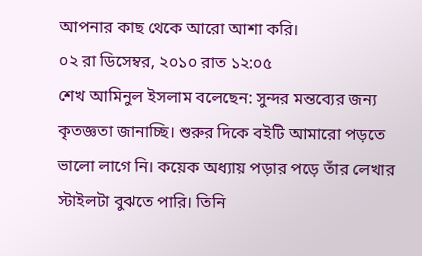আপনার কাছ থেকে আরো আশা করি।
০২ রা ডিসেম্বর, ২০১০ রাত ১২:০৫
শেখ আমিনুল ইসলাম বলেছেন: সুন্দর মন্তব্যের জন্য কৃতজ্ঞতা জানাচ্ছি। শুরুর দিকে বইটি আমারো পড়তে ভালো লাগে নি। কয়েক অধ্যায় পড়ার পড়ে তাঁর লেখার স্টাইলটা বুঝতে পারি। তিনি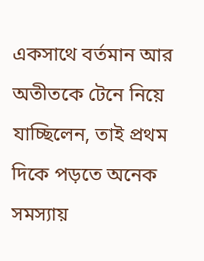একসাথে বর্তমান আর অতীতকে টেনে নিয়ে যাচ্ছিলেন, তাই প্রথম দিকে পড়তে অনেক সমস্যায়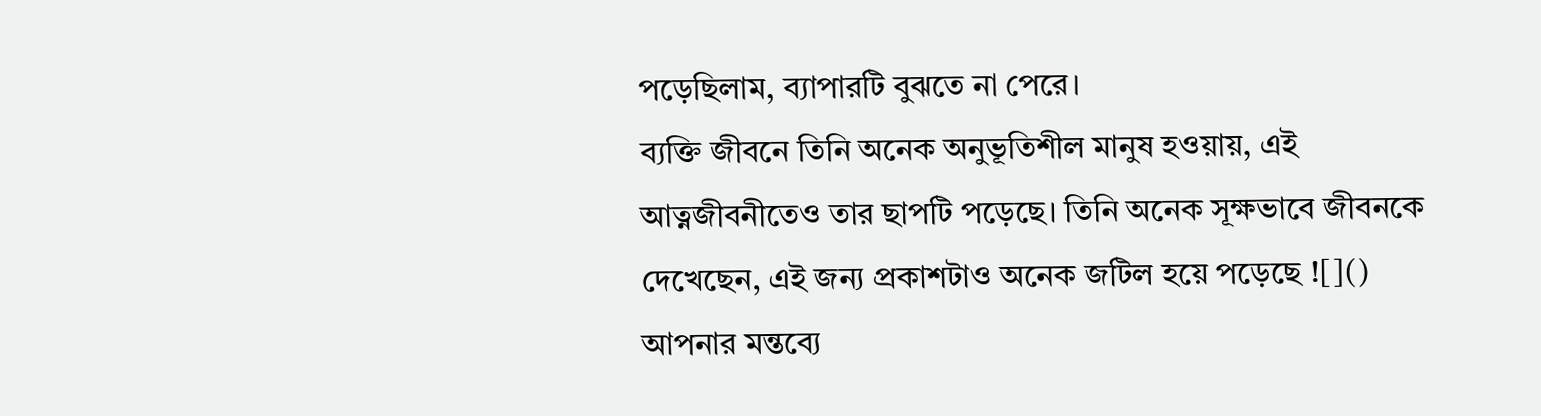পড়েছিলাম, ব্যাপারটি বুঝতে না পেরে।
ব্যক্তি জীবনে তিনি অনেক অনুভূতিশীল মানুষ হওয়ায়, এই আত্নজীবনীতেও তার ছাপটি পড়েছে। তিনি অনেক সূক্ষভাবে জীবনকে দেখেছেন, এই জন্য প্রকাশটাও অনেক জটিল হয়ে পড়েছে ![]()
আপনার মন্তব্যে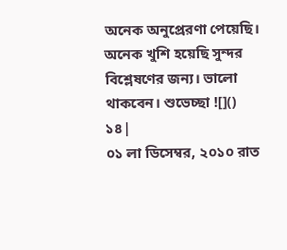অনেক অনুপ্রেরণা পেয়েছি। অনেক খুশি হয়েছি সুন্দর বিশ্লেষণের জন্য। ভালো থাকবেন। শুভেচ্ছা ![]()
১৪|
০১ লা ডিসেম্বর, ২০১০ রাত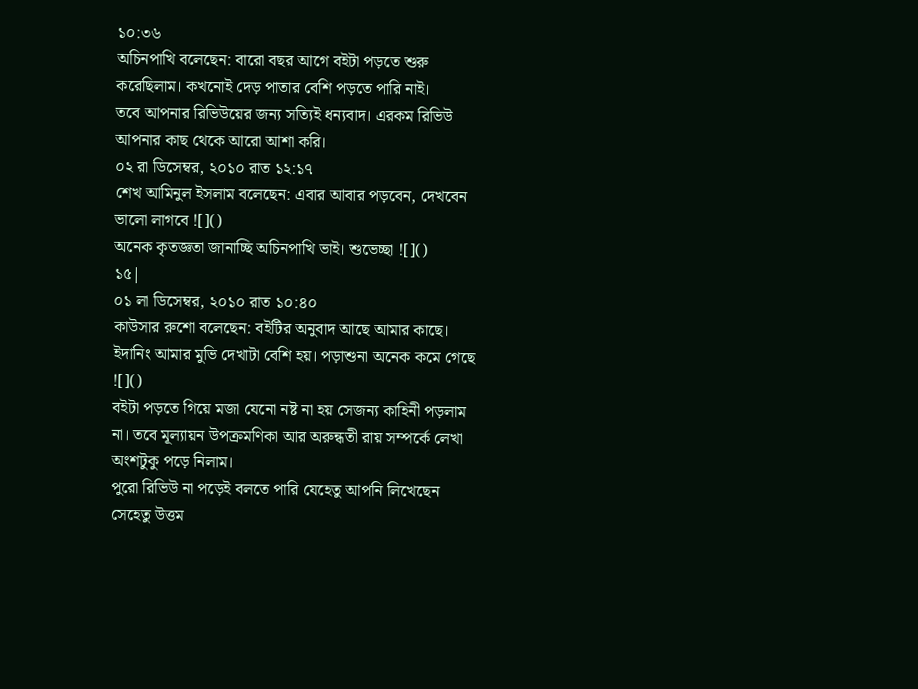১০:৩৬
অচিনপাখি বলেছেন: বারো বছর আগে বইটা পড়তে শুরু করেছিলাম। কখনোই দেড় পাতার বেশি পড়তে পারি নাই।
তবে আপনার রিভিউয়ের জন্য সত্যিই ধন্যবাদ। এরকম রিভিউ আপনার কাছ থেকে আরো আশা করি।
০২ রা ডিসেম্বর, ২০১০ রাত ১২:১৭
শেখ আমিনুল ইসলাম বলেছেন: এবার আবার পড়বেন, দেখবেন ভালো লাগবে ![]()
অনেক কৃতজ্ঞতা জানাচ্ছি অচিনপাখি ভাই। শুভেচ্ছা ![]()
১৫|
০১ লা ডিসেম্বর, ২০১০ রাত ১০:৪০
কাউসার রুশো বলেছেন: বইটির অনুবাদ আছে আমার কাছে। ইদানিং আমার মুভি দেখাটা বেশি হয়। পড়াশুনা অনেক কমে গেছে ![]()
বইটা পড়তে গিয়ে মজা যেনো নষ্ট না হয় সেজন্য কাহিনী পড়লাম না। তবে মূল্যায়ন উপক্রমণিকা আর অরুন্ধতী রায় সম্পর্কে লেখা অংশটুকু পড়ে নিলাম।
পুরো রিভিউ না পড়েই বলতে পারি যেহেতু আপনি লিখেছেন সেহেতু উত্তম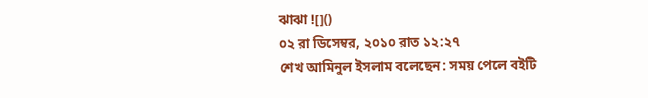ঝাঝা ![]()
০২ রা ডিসেম্বর, ২০১০ রাত ১২:২৭
শেখ আমিনুল ইসলাম বলেছেন: সময় পেলে বইটি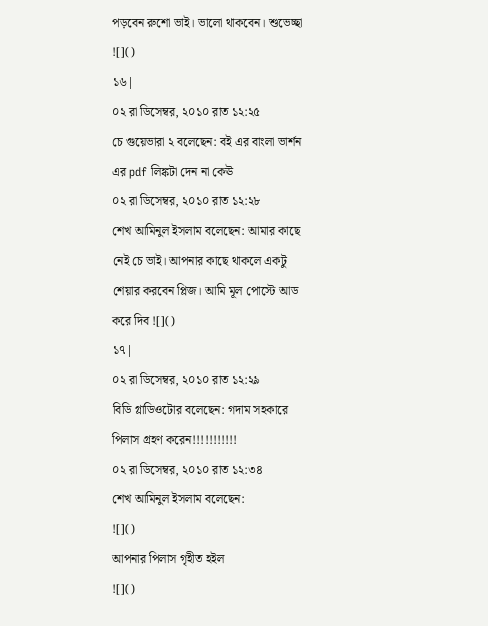পড়বেন রুশো ভাই। ভালো থাকবেন। শুভেচ্ছা ![]()
১৬|
০২ রা ডিসেম্বর, ২০১০ রাত ১২:২৫
চে গুয়েভারা ২ বলেছেন: বই এর বাংলা ভার্শন এর pdf লিঙ্কটা দেন না কেঊ
০২ রা ডিসেম্বর, ২০১০ রাত ১২:২৮
শেখ আমিনুল ইসলাম বলেছেন: আমার কাছে নেই চে ভাই। আপনার কাছে থাকলে একটু শেয়ার করবেন প্লিজ। আমি মূল পোস্টে আড করে দিব ![]()
১৭|
০২ রা ডিসেম্বর, ২০১০ রাত ১২:২৯
বিডি গ্লাডিওটোর বলেছেন: গদাম সহকারে পিলাস গ্রহণ করেন!!!!!!!!!!!
০২ রা ডিসেম্বর, ২০১০ রাত ১২:৩৪
শেখ আমিনুল ইসলাম বলেছেন:
![]()
আপনার পিলাস গৃহীত হইল
![]()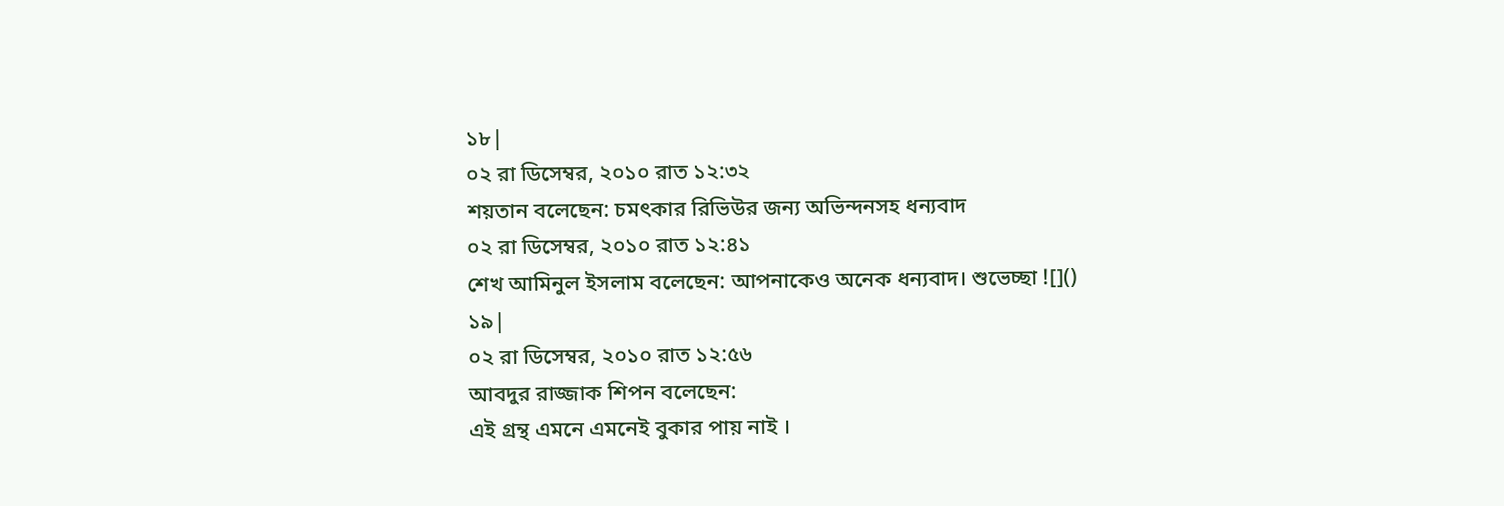১৮|
০২ রা ডিসেম্বর, ২০১০ রাত ১২:৩২
শয়তান বলেছেন: চমৎকার রিভিউর জন্য অভিন্দনসহ ধন্যবাদ
০২ রা ডিসেম্বর, ২০১০ রাত ১২:৪১
শেখ আমিনুল ইসলাম বলেছেন: আপনাকেও অনেক ধন্যবাদ। শুভেচ্ছা ![]()
১৯|
০২ রা ডিসেম্বর, ২০১০ রাত ১২:৫৬
আবদুর রাজ্জাক শিপন বলেছেন:
এই গ্রন্থ এমনে এমনেই বুকার পায় নাই ।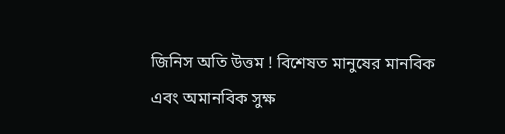জিনিস অতি উত্তম ! বিশেষত মানুষের মানবিক এবং অমানবিক সুক্ষ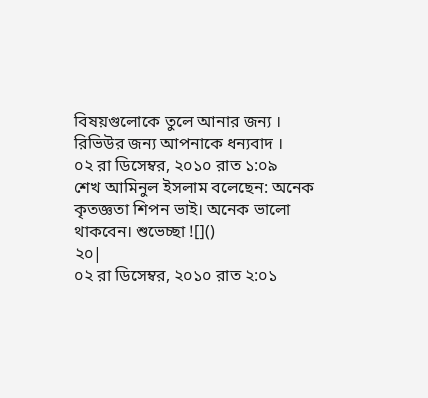বিষয়গুলোকে তুলে আনার জন্য ।
রিভিউর জন্য আপনাকে ধন্যবাদ ।
০২ রা ডিসেম্বর, ২০১০ রাত ১:০৯
শেখ আমিনুল ইসলাম বলেছেন: অনেক কৃতজ্ঞতা শিপন ভাই। অনেক ভালো থাকবেন। শুভেচ্ছা ![]()
২০|
০২ রা ডিসেম্বর, ২০১০ রাত ২:০১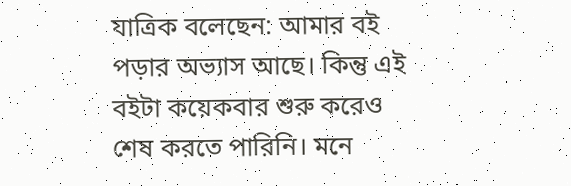যাত্রিক বলেছেন: আমার বই পড়ার অভ্যাস আছে। কিন্তু এই বইটা কয়েকবার শুরু করেও শেষ করতে পারিনি। মনে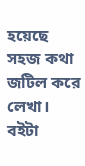হয়েছে সহজ কথা জটিল করে লেখা। বইটা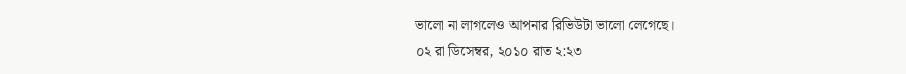ভালো না লাগলেও আপনার রিভিউটা ভালো লেগেছে।
০২ রা ডিসেম্বর, ২০১০ রাত ২:২৩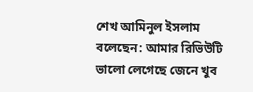শেখ আমিনুল ইসলাম বলেছেন: আমার রিভিউটি ভালো লেগেছে জেনে খুব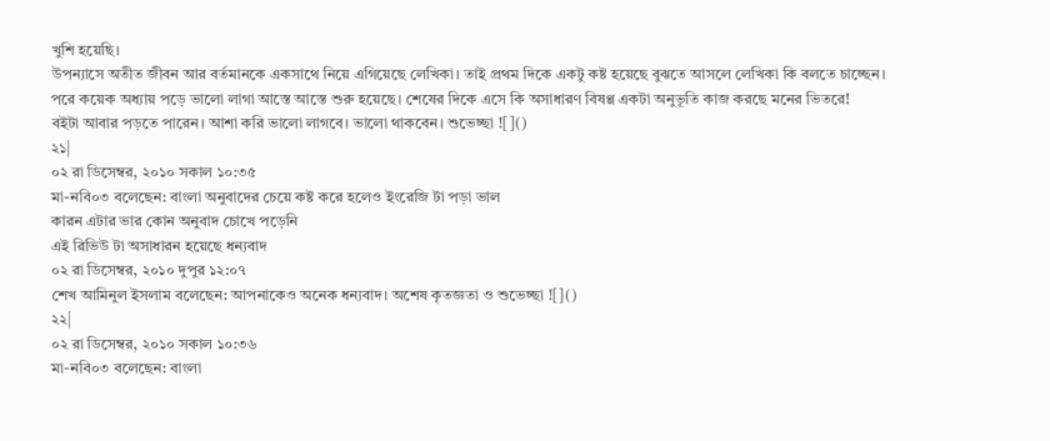খুশি হয়েছি।
উপন্যাসে অতীত জীবন আর বর্তমানকে একসাথে নিয়ে এগিয়েছে লেখিকা। তাই প্রথম দিকে একটু কষ্ট হয়েছে বুঝতে আসলে লেখিকা কি বলতে চাচ্ছেন। পরে কয়েক অধ্যায় পড়ে ভালো লাগা আস্তে আস্তে শুরু হয়েছে। শেষের দিকে এসে কি অসাধারণ বিষণ্ণ একটা অনুভূতি কাজ করছে মনের ভিতরে!
বইটা আবার পড়তে পারেন। আশা করি ভালো লাগবে। ভালো থাকবেন। শুভেচ্ছা ![]()
২১|
০২ রা ডিসেম্বর, ২০১০ সকাল ১০:৩৫
মা-নবি০৩ বলেছেন: বাংলা অনুবাদের চেয়ে কষ্ট করে হলেও ইংরেজি টা পড়া ভাল
কারন এটার ভার কোন অনুবাদ চোখে পড়েনি
এই রিভিউ টা অসাধারন হয়েছে ধন্যবাদ
০২ রা ডিসেম্বর, ২০১০ দুপুর ১২:০৭
শেখ আমিনুল ইসলাম বলেছেন: আপনাকেও অনেক ধন্যবাদ। অশেষ কৃতজ্ঞতা ও শুভেচ্ছা ![]()
২২|
০২ রা ডিসেম্বর, ২০১০ সকাল ১০:৩৬
মা-নবি০৩ বলেছেন: বাংলা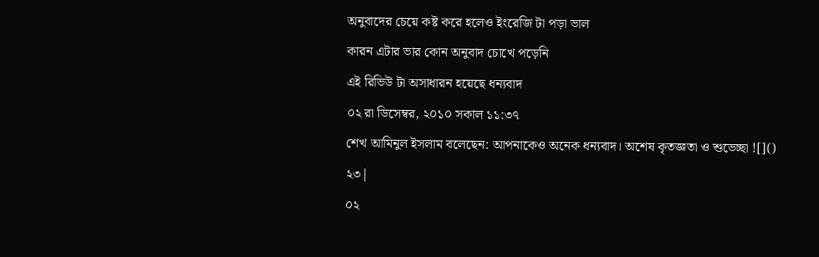অনুবাদের চেয়ে কষ্ট করে হলেও ইংরেজি টা পড়া ভাল
কারন এটার ভার কোন অনুবাদ চোখে পড়েনি
এই রিভিউ টা অসাধারন হয়েছে ধন্যবাদ
০২ রা ডিসেম্বর, ২০১০ সকাল ১১:৩৭
শেখ আমিনুল ইসলাম বলেছেন: আপনাকেও অনেক ধন্যবাদ। অশেষ কৃতজ্ঞতা ও শুভেচ্ছা ![]()
২৩|
০২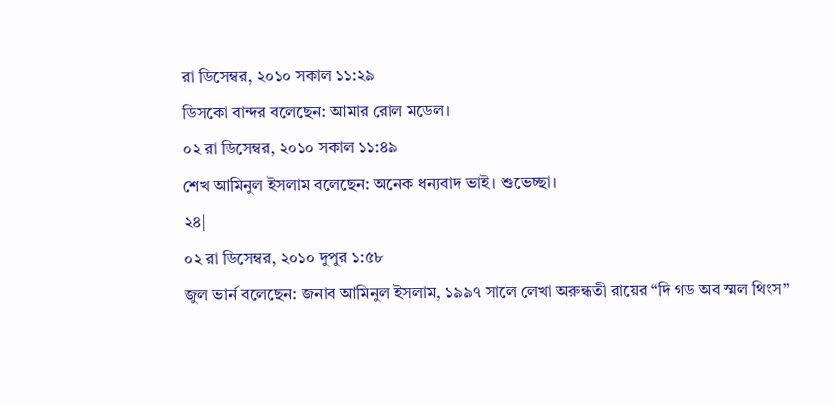রা ডিসেম্বর, ২০১০ সকাল ১১:২৯
ডিসকো বান্দর বলেছেন: আমার রোল মডেল।
০২ রা ডিসেম্বর, ২০১০ সকাল ১১:৪৯
শেখ আমিনুল ইসলাম বলেছেন: অনেক ধন্যবাদ ভাই। শুভেচ্ছা।
২৪|
০২ রা ডিসেম্বর, ২০১০ দুপুর ১:৫৮
জুল ভার্ন বলেছেন: জনাব আমিনুল ইসলাম, ১৯৯৭ সালে লেখা অরুন্ধতী রায়ের “দি গড অব স্মল থিংস”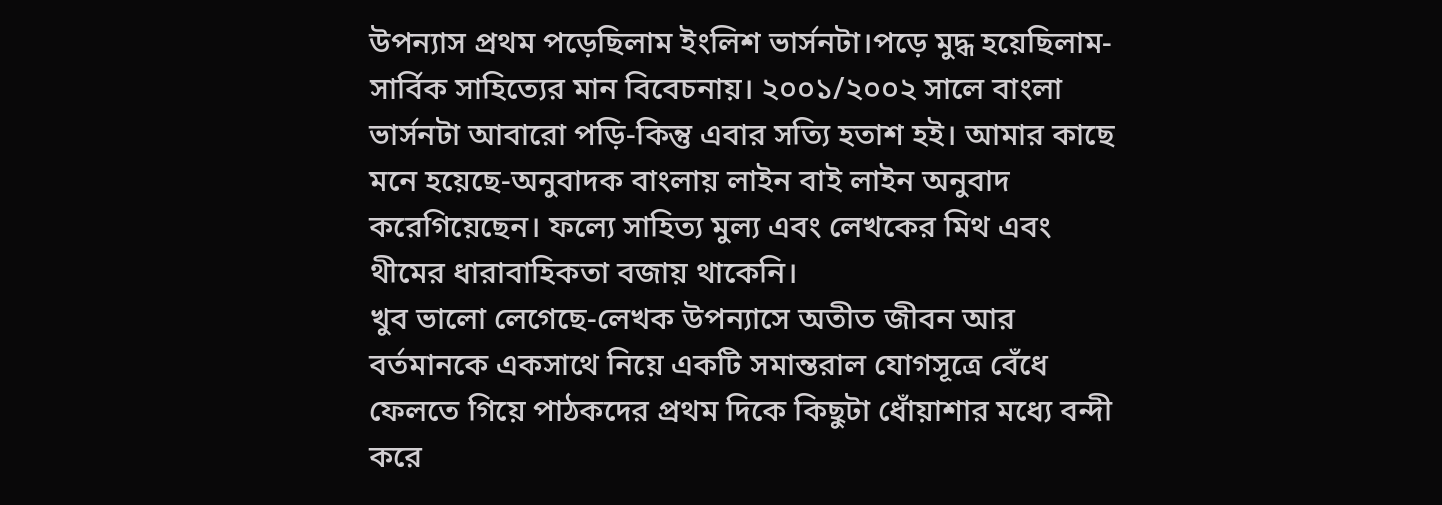উপন্যাস প্রথম পড়েছিলাম ইংলিশ ভার্সনটা।পড়ে মুদ্ধ হয়েছিলাম-সার্বিক সাহিত্যের মান বিবেচনায়। ২০০১/২০০২ সালে বাংলা ভার্সনটা আবারো পড়ি-কিন্তু এবার সত্যি হতাশ হই। আমার কাছে মনে হয়েছে-অনুবাদক বাংলায় লাইন বাই লাইন অনুবাদ করেগিয়েছেন। ফল্যে সাহিত্য মুল্য এবং লেখকের মিথ এবং থীমের ধারাবাহিকতা বজায় থাকেনি।
খুব ভালো লেগেছে-লেখক উপন্যাসে অতীত জীবন আর বর্তমানকে একসাথে নিয়ে একটি সমান্তরাল যোগসূত্রে বেঁধে ফেলতে গিয়ে পাঠকদের প্রথম দিকে কিছুটা ধোঁয়াশার মধ্যে বন্দী করে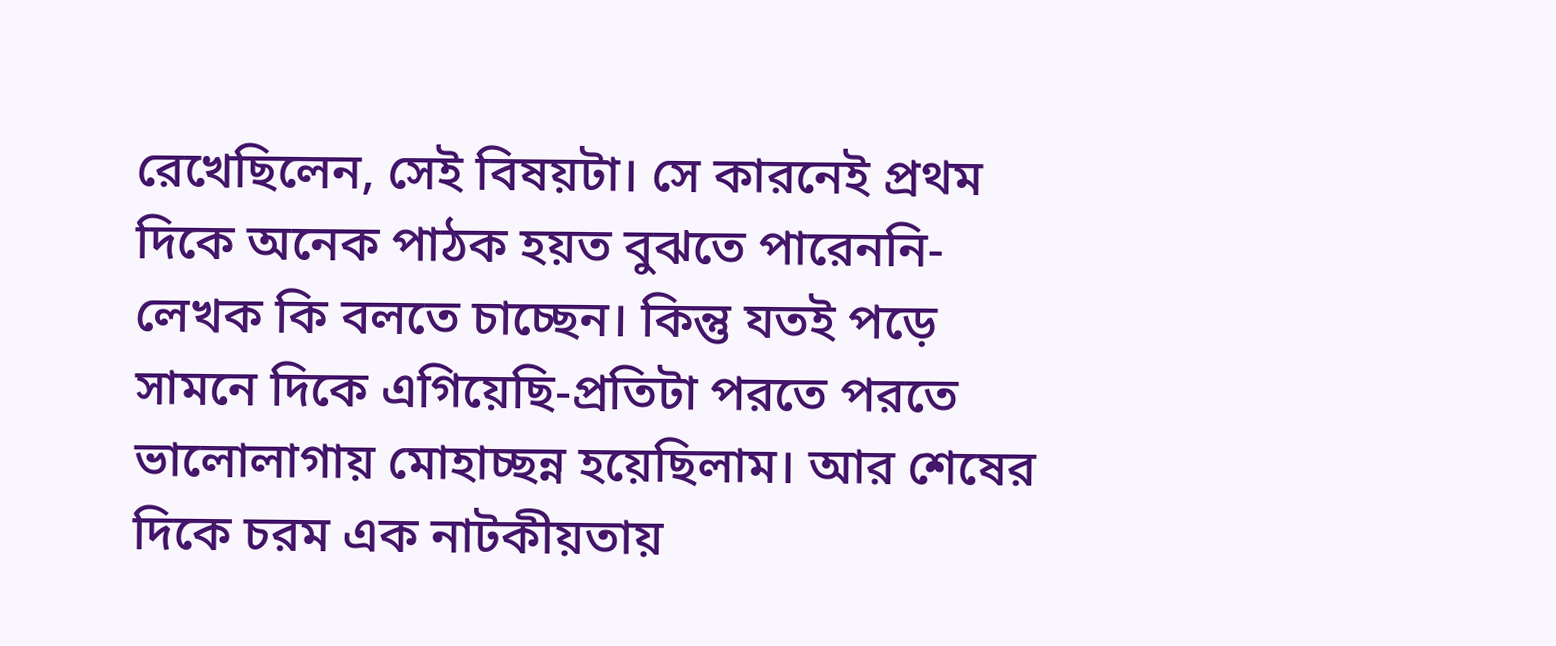রেখেছিলেন, সেই বিষয়টা। সে কারনেই প্রথম দিকে অনেক পাঠক হয়ত বুঝতে পারেননি-লেখক কি বলতে চাচ্ছেন। কিন্তু যতই পড়ে সামনে দিকে এগিয়েছি-প্রতিটা পরতে পরতে ভালোলাগায় মোহাচ্ছন্ন হয়েছিলাম। আর শেষের দিকে চরম এক নাটকীয়তায়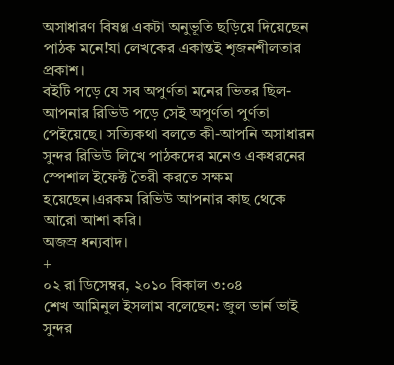অসাধারণ বিষণ্ণ একটা অনুভূতি ছড়িয়ে দিয়েছেন পাঠক মনে!যা লেখকের একান্তই শৃজনশীলতার প্রকাশ।
বইটি পড়ে যে সব অপুর্ণতা মনের ভিতর ছিল-আপনার রিভিউ পড়ে সেই অপুর্ণতা পুর্ণতা পেইয়েছে। সত্যিকথা বলতে কী-আপনি অসাধারন সুন্দর রিভিউ লিখে পাঠকদের মনেও একধরনের স্পেশাল ইফেক্ট তৈরী করতে সক্ষম হয়েছেন।এরকম রিভিউ আপনার কাছ থেকে আরো আশা করি।
অজস্র ধন্যবাদ।
+
০২ রা ডিসেম্বর, ২০১০ বিকাল ৩:০৪
শেখ আমিনুল ইসলাম বলেছেন: জুল ভার্ন ভাই সুন্দর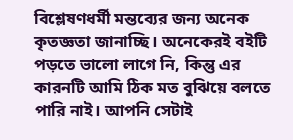বিশ্লেষণধর্মী মন্তব্যের জন্য অনেক কৃতজ্ঞতা জানাচ্ছি। অনেকেরই বইটি পড়তে ভালো লাগে নি, কিন্তু এর কারনটি আমি ঠিক মত বুঝিয়ে বলতে পারি নাই। আপনি সেটাই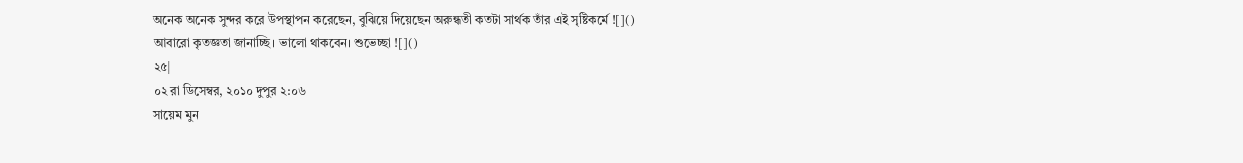অনেক অনেক সুন্দর করে উপস্থাপন করেছেন, বুঝিয়ে দিয়েছেন অরুন্ধতী কতটা সার্থক তাঁর এই সৃষ্টিকর্মে ![]()
আবারো কৃতজ্ঞতা জানাচ্ছি। ভালো থাকবেন। শুভেচ্ছা ![]()
২৫|
০২ রা ডিসেম্বর, ২০১০ দুপুর ২:০৬
সায়েম মুন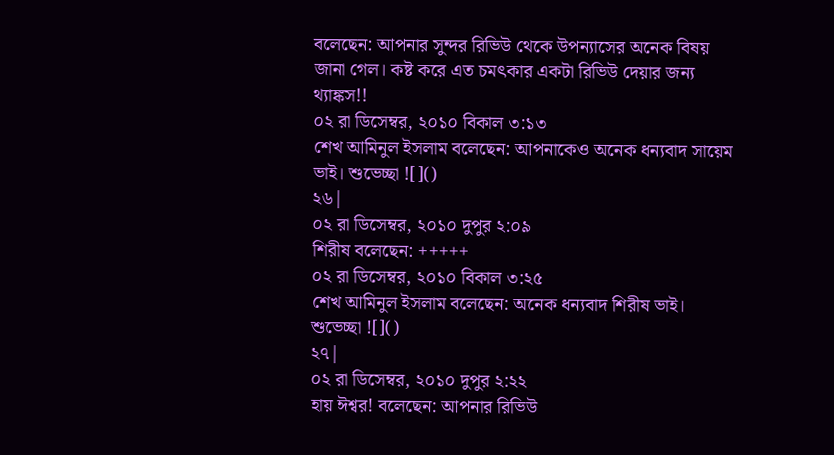বলেছেন: আপনার সুন্দর রিভিউ থেকে উপন্যাসের অনেক বিষয় জানা গেল। কষ্ট করে এত চমৎকার একটা রিভিউ দেয়ার জন্য থ্যাঙ্কস!!
০২ রা ডিসেম্বর, ২০১০ বিকাল ৩:১৩
শেখ আমিনুল ইসলাম বলেছেন: আপনাকেও অনেক ধন্যবাদ সায়েম ভাই। শুভেচ্ছা ![]()
২৬|
০২ রা ডিসেম্বর, ২০১০ দুপুর ২:০৯
শিরীষ বলেছেন: +++++
০২ রা ডিসেম্বর, ২০১০ বিকাল ৩:২৫
শেখ আমিনুল ইসলাম বলেছেন: অনেক ধন্যবাদ শিরীষ ভাই। শুভেচ্ছা ![]()
২৭|
০২ রা ডিসেম্বর, ২০১০ দুপুর ২:২২
হায় ঈশ্বর! বলেছেন: আপনার রিভিউ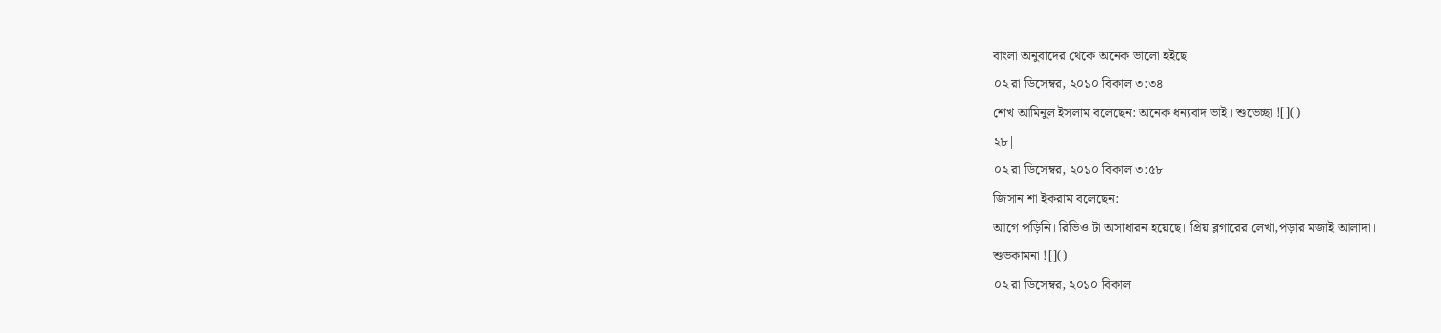বাংলা অনুবাদের থেকে অনেক ভালো হইছে
০২ রা ডিসেম্বর, ২০১০ বিকাল ৩:৩৪
শেখ আমিনুল ইসলাম বলেছেন: অনেক ধন্যবাদ ভাই। শুভেচ্ছা ![]()
২৮|
০২ রা ডিসেম্বর, ২০১০ বিকাল ৩:৫৮
জিসান শা ইকরাম বলেছেন:
আগে পড়িনি। রিভিও টা অসাধারন হয়েছে। প্রিয় ব্লগারের লেখা,পড়ার মজাই আলাদা।
শুভকামনা ![]()
০২ রা ডিসেম্বর, ২০১০ বিকাল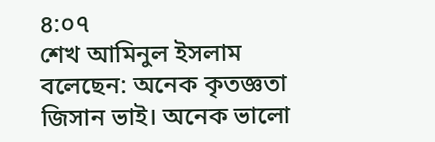৪:০৭
শেখ আমিনুল ইসলাম বলেছেন: অনেক কৃতজ্ঞতা জিসান ভাই। অনেক ভালো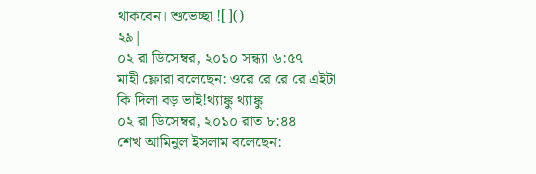থাকবেন। শুভেচ্ছা ![]()
২৯|
০২ রা ডিসেম্বর, ২০১০ সন্ধ্যা ৬:৫৭
মাহী ফ্লোরা বলেছেন: ওরে রে রে রে এইটা কি দিলা বড় ভাই!থ্যাঙ্কু থ্যাঙ্কু
০২ রা ডিসেম্বর, ২০১০ রাত ৮:৪৪
শেখ আমিনুল ইসলাম বলেছেন: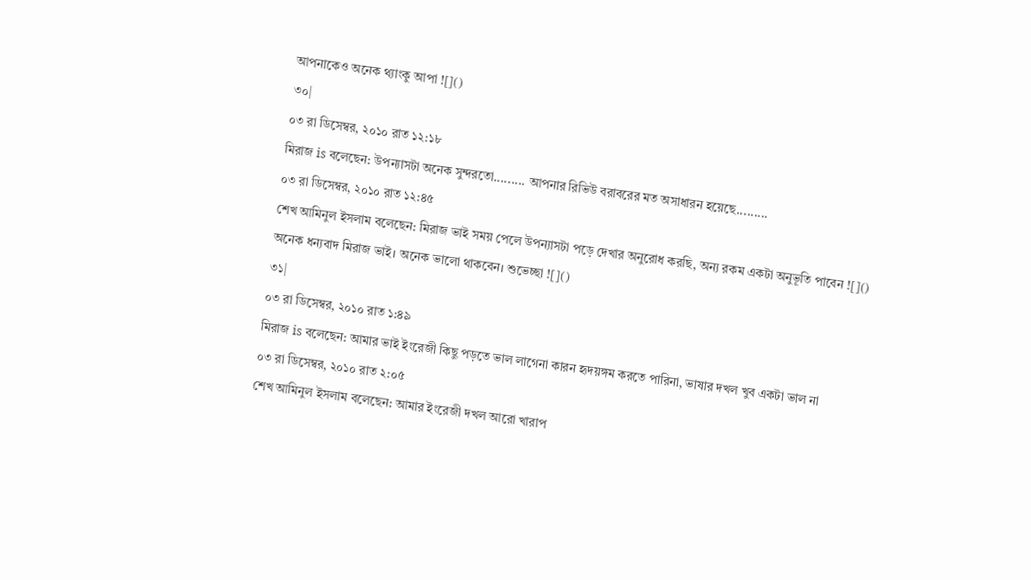আপনাকেও অনেক থ্যাংকু আপা ![]()
৩০|
০৩ রা ডিসেম্বর, ২০১০ রাত ১২:১৮
মিরাজ is বলেছেন: উপন্যাসটা অনেক সুন্দরতো......... আপনার রিভিউ বরাবরের মত অসাধারন হয়েছে.........
০৩ রা ডিসেম্বর, ২০১০ রাত ১২:৪৫
শেখ আমিনুল ইসলাম বলেছেন: মিরাজ ভাই সময় পেলে উপন্যাসটা পড়ে দেখার অনুরোধ করছি, অন্য রকম একটা অনুভূতি পাবেন ![]()
অনেক ধন্যবাদ মিরাজ ভাই। অনেক ভালো থাকবেন। শুভেচ্ছা ![]()
৩১|
০৩ রা ডিসেম্বর, ২০১০ রাত ১:৪৯
মিরাজ is বলেছেন: আমার ভাই ইংরেজী কিছু পড়তে ভাল লাগেনা কারন হৃদয়ঙ্গম করতে পারিনা, ভাষার দখল খুব একটা ভাল না
০৩ রা ডিসেম্বর, ২০১০ রাত ২:০৫
শেখ আমিনুল ইসলাম বলেছেন: আমার ইংরেজী দখল আরো খারাপ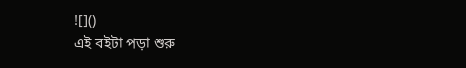![]()
এই বইটা পড়া শুরু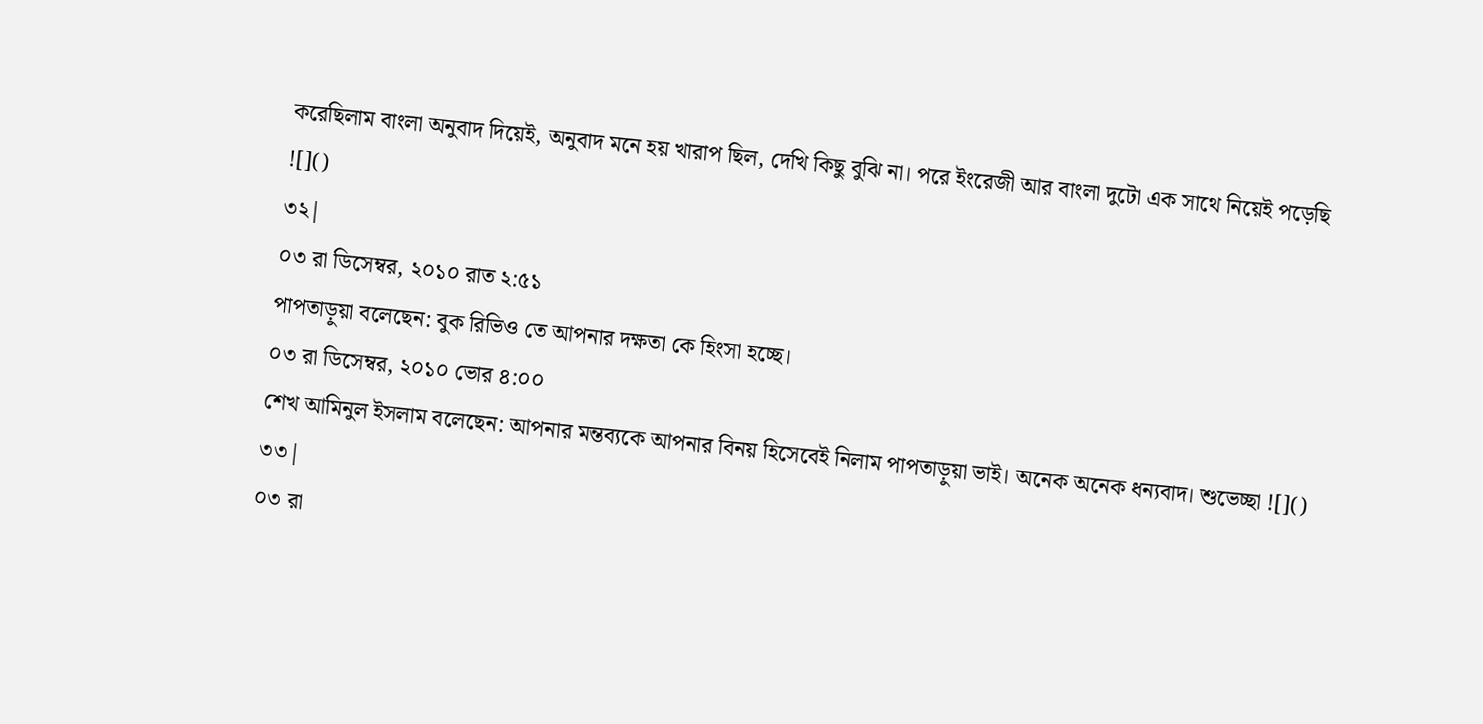করেছিলাম বাংলা অনুবাদ দিয়েই, অনুবাদ মনে হয় খারাপ ছিল, দেখি কিছু বুঝি না। পরে ইংরেজী আর বাংলা দুটো এক সাথে নিয়েই পড়েছি
![]()
৩২|
০৩ রা ডিসেম্বর, ২০১০ রাত ২:৫১
পাপতাড়ুয়া বলেছেন: বুক রিভিও তে আপনার দক্ষতা কে হিংসা হচ্ছে।
০৩ রা ডিসেম্বর, ২০১০ ভোর ৪:০০
শেখ আমিনুল ইসলাম বলেছেন: আপনার মন্তব্যকে আপনার বিনয় হিসেবেই নিলাম পাপতাড়ুয়া ভাই। অনেক অনেক ধন্যবাদ। শুভেচ্ছা ![]()
৩৩|
০৩ রা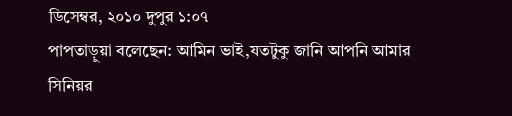ডিসেম্বর, ২০১০ দুপুর ১:০৭
পাপতাড়ুয়া বলেছেন: আমিন ভাই,যতটুকু জানি আপনি আমার সিনিয়র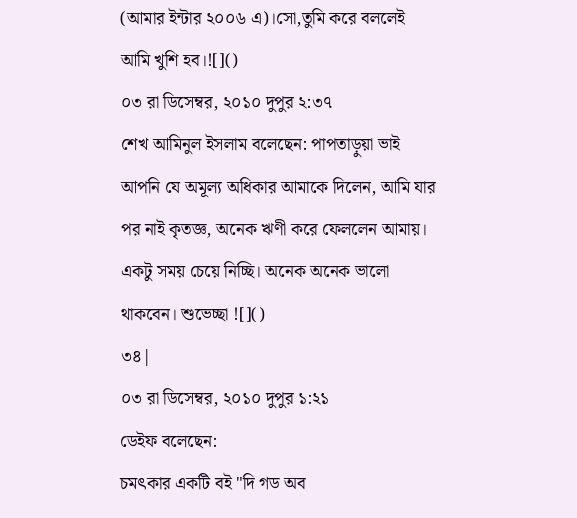(আমার ইন্টার ২০০৬ এ)।সো,তুমি করে বললেই আমি খুশি হব।![]()
০৩ রা ডিসেম্বর, ২০১০ দুপুর ২:৩৭
শেখ আমিনুল ইসলাম বলেছেন: পাপতাড়ুয়া ভাই আপনি যে অমূল্য অধিকার আমাকে দিলেন, আমি যার পর নাই কৃতজ্ঞ, অনেক ঋণী করে ফেললেন আমায়। একটু সময় চেয়ে নিচ্ছি। অনেক অনেক ভালো থাকবেন। শুভেচ্ছা ![]()
৩৪|
০৩ রা ডিসেম্বর, ২০১০ দুপুর ১:২১
ডেইফ বলেছেন:
চমৎকার একটি বই "দি গড অব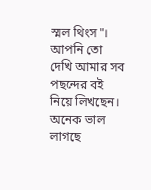স্মল থিংস"।
আপনি তো দেখি আমার সব পছন্দের বই নিয়ে লিখছেন।
অনেক ভাল লাগছে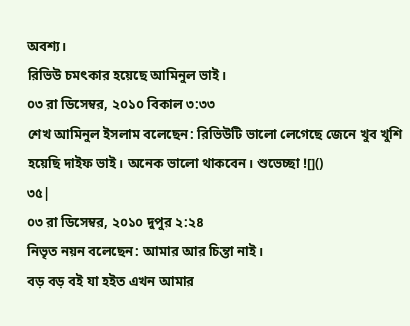অবশ্য।
রিভিউ চমৎকার হয়েছে আমিনুল ভাই।
০৩ রা ডিসেম্বর, ২০১০ বিকাল ৩:৩৩
শেখ আমিনুল ইসলাম বলেছেন: রিভিউটি ভালো লেগেছে জেনে খুব খুশি হয়েছি দাইফ ভাই। অনেক ভালো থাকবেন। শুভেচ্ছা ![]()
৩৫|
০৩ রা ডিসেম্বর, ২০১০ দুপুর ২:২৪
নিভৃত নয়ন বলেছেন: আমার আর চিন্তা নাই।
বড় বড় বই যা হইত এখন আমার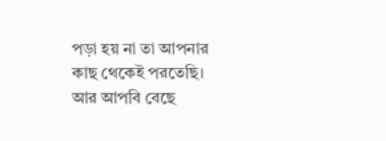পড়া হয় না তা আপনার কাছ থেকেই পরতেছি।
আর আপবি বেছে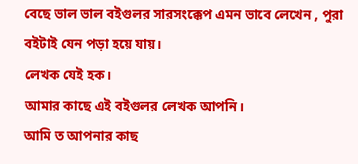বেছে ভাল ভাল বইগুলর সারসংক্কেপ এমন ভাবে লেখেন , পুরা বইটাই যেন পড়া হয়ে যায়।
লেখক যেই হক।
আমার কাছে এই বইগুলর লেখক আপনি।
আমি ত আপনার কাছ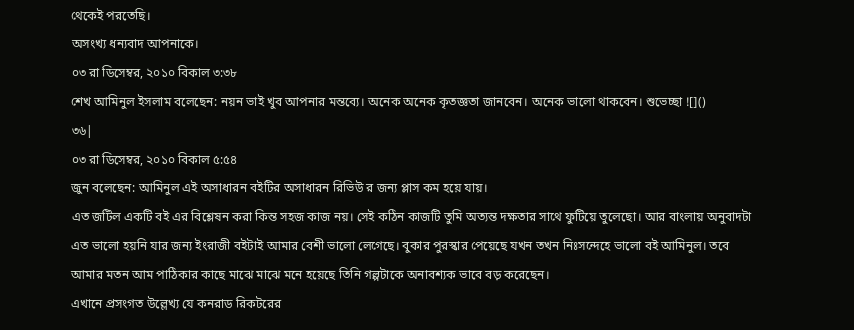থেকেই পরতেছি।
অসংখ্য ধন্যবাদ আপনাকে।
০৩ রা ডিসেম্বর, ২০১০ বিকাল ৩:৩৮
শেখ আমিনুল ইসলাম বলেছেন: নয়ন ভাই খুব আপনার মন্তব্যে। অনেক অনেক কৃতজ্ঞতা জানবেন। অনেক ভালো থাকবেন। শুভেচ্ছা ![]()
৩৬|
০৩ রা ডিসেম্বর, ২০১০ বিকাল ৫:৫৪
জুন বলেছেন: আমিনুল এই অসাধারন বইটির অসাধারন রিভিউ র জন্য প্লাস কম হয়ে যায়।
এত জটিল একটি বই এর বিশ্লেষন করা কিন্ত সহজ কাজ নয়। সেই কঠিন কাজটি তুমি অত্যন্ত দক্ষতার সাথে ফুটিয়ে তুলেছো। আর বাংলায় অনুবাদটা এত ভালো হয়নি যার জন্য ইংরাজী বইটাই আমার বেশী ভালো লেগেছে। বুকার পুরস্কার পেয়েছে যখন তখন নিঃসন্দেহে ভালো বই আমিনুল। তবে আমার মতন আম পাঠিকার কাছে মাঝে মাঝে মনে হয়েছে তিনি গল্পটাকে অনাবশ্যক ভাবে বড় করেছেন।
এখানে প্রসংগত উল্লেখ্য যে কনরাড রিকটরের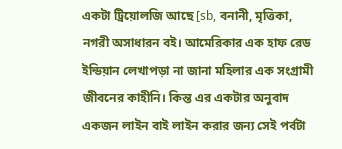একটা ট্রিয়োলজি আছে [sb, বনানী, মৃত্তিকা, নগরী অসাধারন বই। আমেরিকার এক হাফ রেড ইন্ডিয়ান লেখাপড়া না জানা মহিলার এক সংগ্রামী জীবনের কাহীনি। কিন্ত এর একটার অনুবাদ একজন লাইন বাই লাইন করার জন্য সেই পর্বটা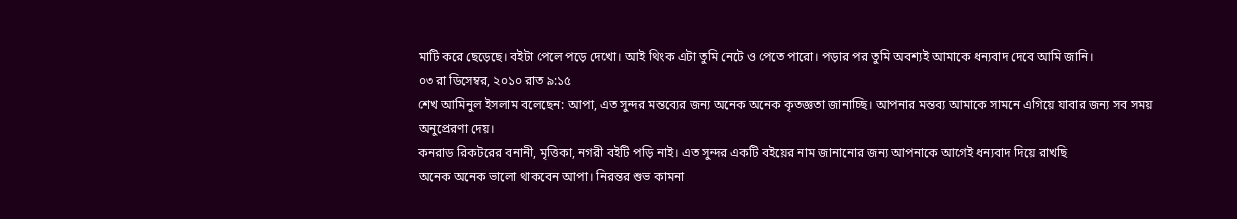মাটি করে ছেড়েছে। বইটা পেলে পড়ে দেখো। আই থিংক এটা তুমি নেটে ও পেতে পারো। পড়ার পর তুমি অবশ্যই আমাকে ধন্যবাদ দেবে আমি জানি।
০৩ রা ডিসেম্বর, ২০১০ রাত ৯:১৫
শেখ আমিনুল ইসলাম বলেছেন: আপা, এত সুন্দর মন্তব্যের জন্য অনেক অনেক কৃতজ্ঞতা জানাচ্ছি। আপনার মন্তব্য আমাকে সামনে এগিয়ে যাবার জন্য সব সময় অনুপ্রেরণা দেয়।
কনরাড রিকটরের বনানী, মৃত্তিকা, নগরী বইটি পড়ি নাই। এত সুন্দর একটি বইয়ের নাম জানানোর জন্য আপনাকে আগেই ধন্যবাদ দিয়ে রাখছি
অনেক অনেক ভালো থাকবেন আপা। নিরন্তর শুভ কামনা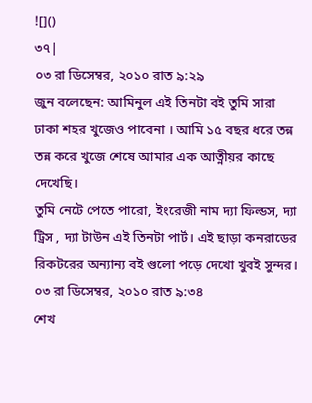![]()
৩৭|
০৩ রা ডিসেম্বর, ২০১০ রাত ৯:২৯
জুন বলেছেন: আমিনুল এই তিনটা বই তুমি সারা ঢাকা শহর খুজেও পাবেনা । আমি ১৫ বছর ধরে তন্ন তন্ন করে খুজে শেষে আমার এক আত্নীয়র কাছে দেখেছি।
তুমি নেটে পেতে পারো, ইংরেজী নাম দ্যা ফিল্ডস, দ্যা ট্রিস , দ্যা টাউন এই তিনটা পার্ট। এই ছাড়া কনরাডের রিকটরের অন্যান্য বই গুলো পড়ে দেখো খুবই সুন্দর।
০৩ রা ডিসেম্বর, ২০১০ রাত ৯:৩৪
শেখ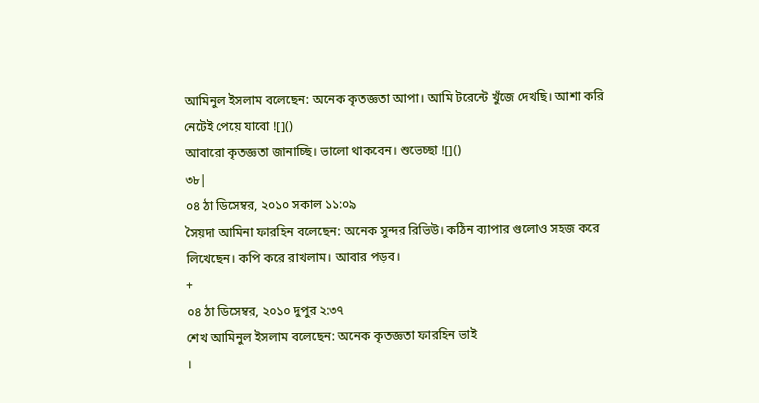আমিনুল ইসলাম বলেছেন: অনেক কৃতজ্ঞতা আপা। আমি টরেন্টে খুঁজে দেখছি। আশা করি নেটেই পেয়ে যাবো ![]()
আবারো কৃতজ্ঞতা জানাচ্ছি। ভালো থাকবেন। শুভেচ্ছা ![]()
৩৮|
০৪ ঠা ডিসেম্বর, ২০১০ সকাল ১১:০৯
সৈয়দা আমিনা ফারহিন বলেছেন: অনেক সুন্দর রিভিউ। কঠিন ব্যাপার গুলোও সহজ করে লিখেছেন। কপি করে রাখলাম। আবার পড়ব।
+
০৪ ঠা ডিসেম্বর, ২০১০ দুপুর ২:৩৭
শেখ আমিনুল ইসলাম বলেছেন: অনেক কৃতজ্ঞতা ফারহিন ভাই
।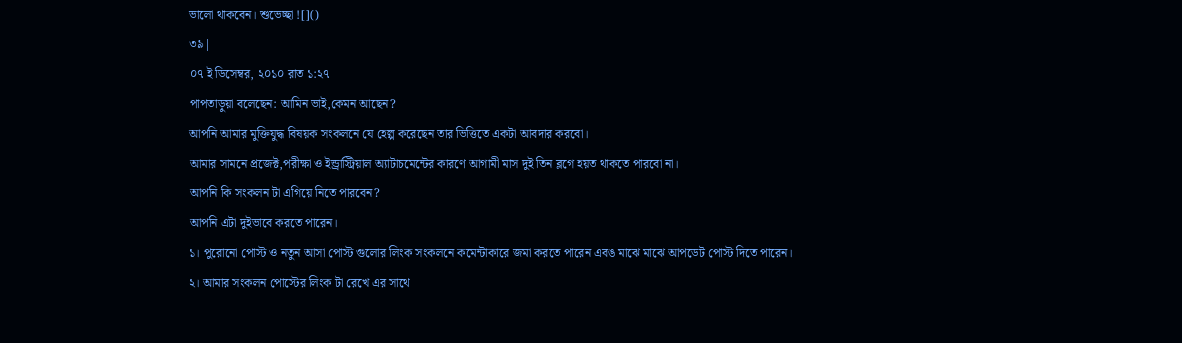ভালো থাকবেন। শুভেচ্ছা ![]()
৩৯|
০৭ ই ডিসেম্বর, ২০১০ রাত ১:২৭
পাপতাড়ুয়া বলেছেন: আমিন ভাই,কেমন আছেন?
আপনি আমার মুক্তিযুদ্ধ বিষয়ক সংকলনে যে হেল্প করেছেন তার ভিত্তিতে একটা আবদার করবো।
আমার সামনে প্রজেক্ট,পরীক্ষা ও ইন্ড্রাস্ট্রিয়াল অ্যাটাচমেন্টের কারণে আগামী মাস দুই তিন ব্লগে হয়ত থাকতে পারবো না।
আপনি কি সংকলন টা এগিয়ে নিতে পারবেন?
আপনি এটা দুইভাবে করতে পারেন।
১। পুরোনো পোস্ট ও নতুন আসা পোস্ট গুলোর লিংক সংকলনে কমেন্টাকারে জমা করতে পারেন এবঙ মাঝে মাঝে আপডেট পোস্ট দিতে পারেন।
২। আমার সংকলন পোস্টের লিংক টা রেখে এর সাথে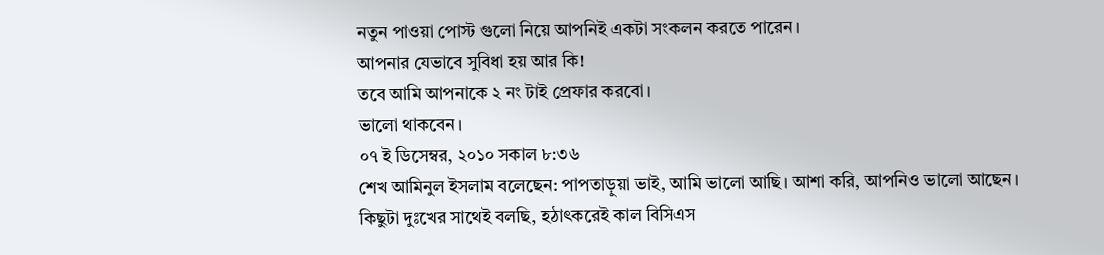নতুন পাওয়া পোস্ট গুলো নিয়ে আপনিই একটা সংকলন করতে পারেন।
আপনার যেভাবে সুবিধা হয় আর কি!
তবে আমি আপনাকে ২ নং টাই প্রেফার করবো।
ভালো থাকবেন।
০৭ ই ডিসেম্বর, ২০১০ সকাল ৮:৩৬
শেখ আমিনুল ইসলাম বলেছেন: পাপতাড়ুয়া ভাই, আমি ভালো আছি। আশা করি, আপনিও ভালো আছেন। কিছুটা দুঃখের সাথেই বলছি, হঠাৎকরেই কাল বিসিএস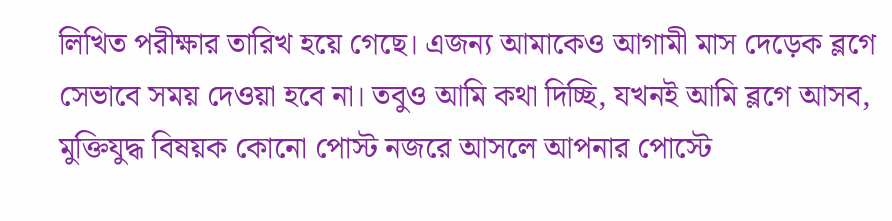লিখিত পরীক্ষার তারিখ হয়ে গেছে। এজন্য আমাকেও আগামী মাস দেড়েক ব্লগে সেভাবে সময় দেওয়া হবে না। তবুও আমি কথা দিচ্ছি, যখনই আমি ব্লগে আসব, মুক্তিযুদ্ধ বিষয়ক কোনো পোস্ট নজরে আসলে আপনার পোস্টে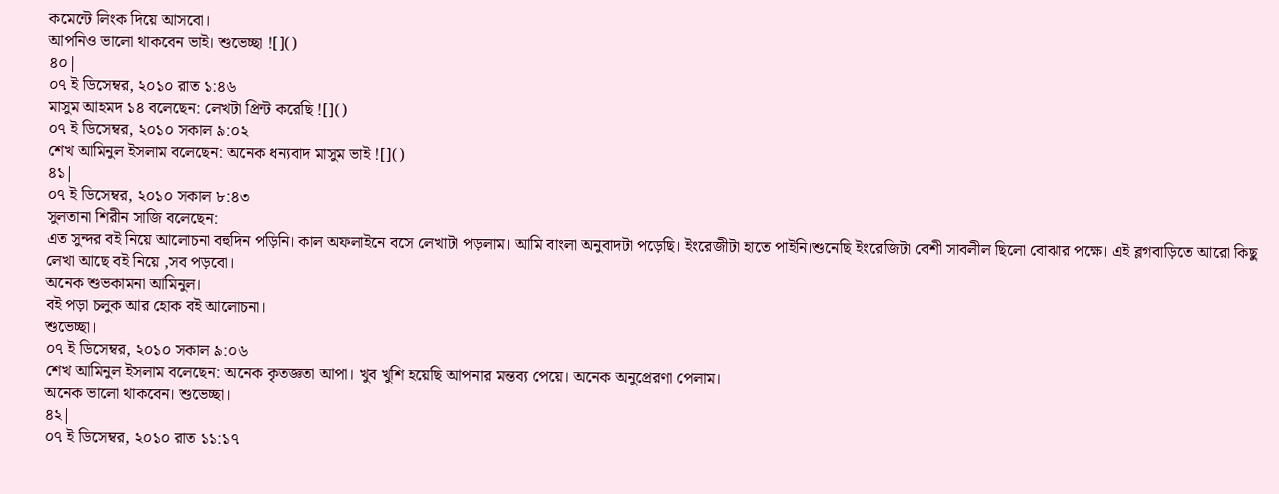কমেন্টে লিংক দিয়ে আসবো।
আপনিও ভালো থাকবেন ভাই। শুভেচ্ছা ![]()
৪০|
০৭ ই ডিসেম্বর, ২০১০ রাত ১:৪৬
মাসুম আহমদ ১৪ বলেছেন: লেখটা প্রিন্ট করেছি ![]()
০৭ ই ডিসেম্বর, ২০১০ সকাল ৯:০২
শেখ আমিনুল ইসলাম বলেছেন: অনেক ধন্যবাদ মাসুম ভাই ![]()
৪১|
০৭ ই ডিসেম্বর, ২০১০ সকাল ৮:৪৩
সুলতানা শিরীন সাজি বলেছেন:
এত সুন্দর বই নিয়ে আলোচনা বহুদিন পড়িনি। কাল অফলাইনে বসে লেখাটা পড়লাম। আমি বাংলা অনুবাদটা পড়েছি। ইংরেজীটা হাতে পাইনি।শুনেছি ইংরেজিটা বেশী সাবলীল ছিলো বোঝার পক্ষে। এই ব্লগবাড়িতে আরো কিছু লেখা আছে বই নিয়ে ,সব পড়বো।
অনেক শুভকামনা আমিনুল।
বই পড়া চলুক আর হোক বই আলোচনা।
শুভেচ্ছা।
০৭ ই ডিসেম্বর, ২০১০ সকাল ৯:০৬
শেখ আমিনুল ইসলাম বলেছেন: অনেক কৃতজ্ঞতা আপা। খুব খুশি হয়েছি আপনার মন্তব্য পেয়ে। অনেক অনুপ্রেরণা পেলাম।
অনেক ভালো থাকবেন। শুভেচ্ছা।
৪২|
০৭ ই ডিসেম্বর, ২০১০ রাত ১১:১৭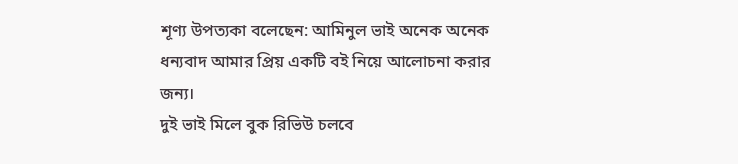শূণ্য উপত্যকা বলেছেন: আমিনুল ভাই অনেক অনেক ধন্যবাদ আমার প্রিয় একটি বই নিয়ে আলোচনা করার জন্য।
দুই ভাই মিলে বুক রিভিউ চলবে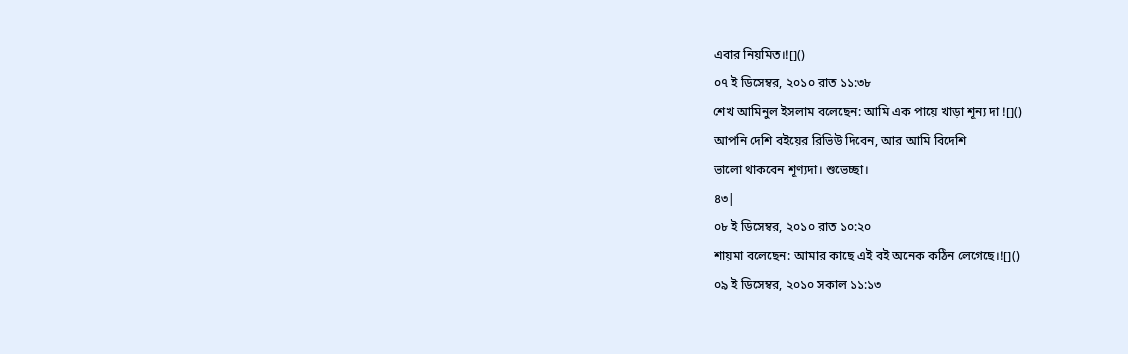এবার নিয়মিত।![]()
০৭ ই ডিসেম্বর, ২০১০ রাত ১১:৩৮
শেখ আমিনুল ইসলাম বলেছেন: আমি এক পায়ে খাড়া শূন্য দা ![]()
আপনি দেশি বইয়ের রিভিউ দিবেন, আর আমি বিদেশি
ভালো থাকবেন শূণ্যদা। শুভেচ্ছা।
৪৩|
০৮ ই ডিসেম্বর, ২০১০ রাত ১০:২০
শায়মা বলেছেন: আমার কাছে এই বই অনেক কঠিন লেগেছে।![]()
০৯ ই ডিসেম্বর, ২০১০ সকাল ১১:১৩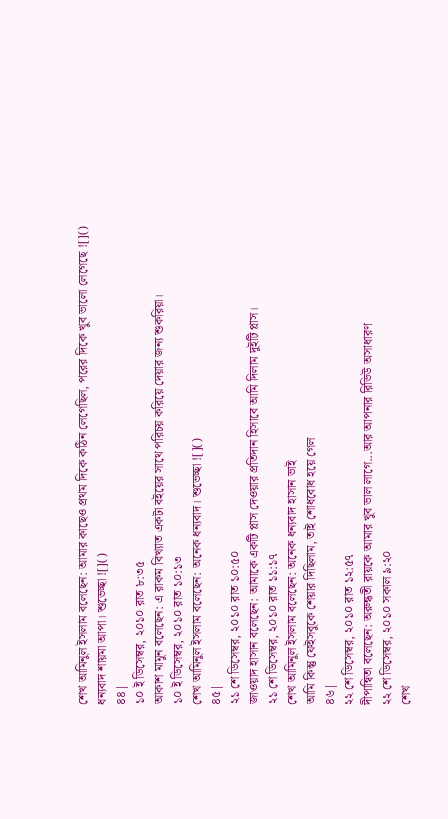শেখ আমিনুল ইসলাম বলেছেন: আমার কাছেও প্রথম দিকে কঠিন লেগেছিল, পরের দিকে খুব ভালো লেগেছে ![]()
ধন্যবাদ শায়মা আপা। শুভেচ্ছা ![]()
৪৪|
১০ ই ডিসেম্বর, ২০১০ রাত ৮:৩৫
আকাশ মামুন বলেছেন: এ রাকম বিখ্যাত একটা বইয়ের সাথে পরিচয় করিয়ে দেয়ার জন্য শুকরিয়া।
১০ ই ডিসেম্বর, ২০১০ রাত ১০:১৩
শেখ আমিনুল ইসলাম বলেছেন: অনেক ধন্যবাদ। শুভেচ্ছা ![]()
৪৫|
২১ শে ডিসেম্বর, ২০১০ রাত ১০:৫০
জাওয়াদ হাসান বলেছেন: আমাকে একটি প্লাস দেওয়ার প্রতিদান হিসাবে আমি দিলাম দুইটি প্লাস।
২১ শে ডিসেম্বর, ২০১০ রাত ১১:১৭
শেখ আমিনুল ইসলাম বলেছেন: অনেক ধন্যবাদ হাসান ভাই
আমি কিন্তু ফেইসবুকে শেয়ার দিছিলাম, তাই শোধবোধ হয়ে গেল
৪৬|
২২ শে ডিসেম্বর, ২০১০ রাত ১২:৫৭
দীপান্বিতা বলেছেন: অরুন্ধতী রায়কে আমার খুব ভাল লাগে...আর আপনার রিভিউ অসাধারণ
২২ শে ডিসেম্বর, ২০১০ সকাল ৯:২০
শেখ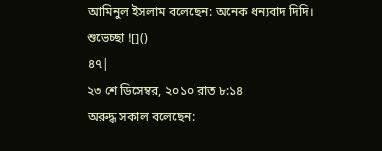আমিনুল ইসলাম বলেছেন: অনেক ধন্যবাদ দিদি। শুভেচ্ছা ![]()
৪৭|
২৩ শে ডিসেম্বর, ২০১০ রাত ৮:১৪
অরুদ্ধ সকাল বলেছেন: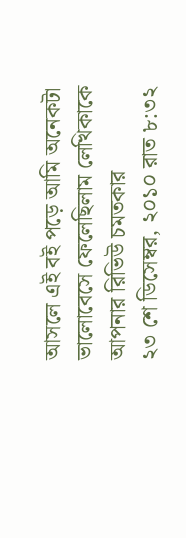আসলে এই বই পড়ে আমি অনেকটা ভালোবেসে ফেলেছিলাম লেখিকাকে
আপনার রিভিউ চমতকার
২৩ শে ডিসেম্বর, ২০১০ রাত ৮:৩২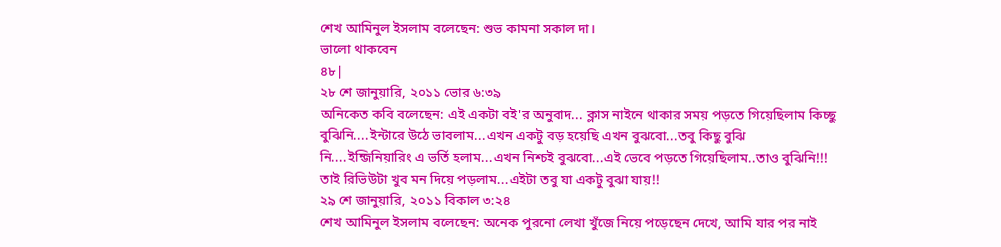শেখ আমিনুল ইসলাম বলেছেন: শুভ কামনা সকাল দা।
ভালো থাকবেন
৪৮|
২৮ শে জানুয়ারি, ২০১১ ভোর ৬:৩৯
অনিকেত কবি বলেছেন: এই একটা বই'র অনুবাদ... ক্লাস নাইনে থাকার সময় পড়তে গিয়েছিলাম কিচ্ছু বুঝিনি....ইন্টারে উঠে ভাবলাম...এখন একটু বড় হয়েছি এখন বুঝবো...তবু কিছু বুঝি নি....ইন্জিনিয়ারিং এ ভর্তি হলাম...এখন নিশ্চই বুঝবো...এই ভেবে পড়তে গিয়েছিলাম..তাও বুঝিনি!!! তাই রিভিউটা খুব মন দিয়ে পড়লাম...এইটা তবু যা একটু বুঝা যায়!!
২৯ শে জানুয়ারি, ২০১১ বিকাল ৩:২৪
শেখ আমিনুল ইসলাম বলেছেন: অনেক পুরনো লেখা খুঁজে নিয়ে পড়েছেন দেখে, আমি যার পর নাই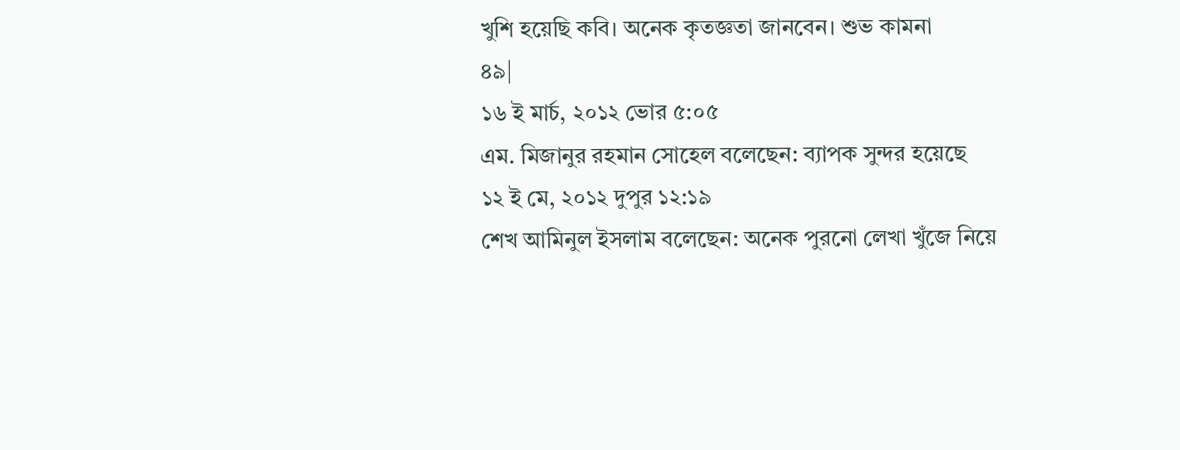খুশি হয়েছি কবি। অনেক কৃতজ্ঞতা জানবেন। শুভ কামনা
৪৯|
১৬ ই মার্চ, ২০১২ ভোর ৫:০৫
এম. মিজানুর রহমান সোহেল বলেছেন: ব্যাপক সুন্দর হয়েছে
১২ ই মে, ২০১২ দুপুর ১২:১৯
শেখ আমিনুল ইসলাম বলেছেন: অনেক পুরনো লেখা খুঁজে নিয়ে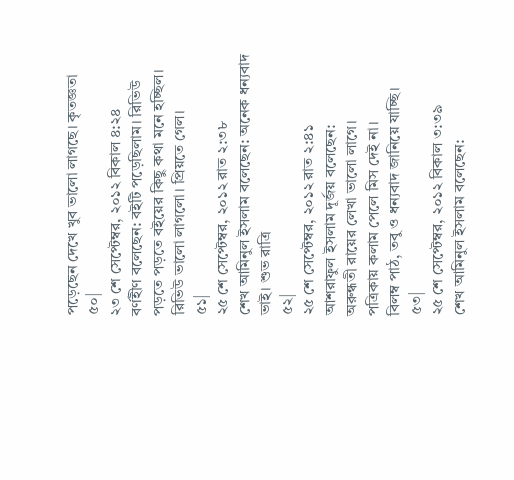পড়েছেন দেখে খুব ভালো লাগছে। কৃতজ্ঞতা
৫০|
২৩ শে সেপ্টেম্বর, ২০১২ বিকাল ৪:২৪
বর্ণহীণ বলেছেন: বইটি পড়েছিলাম। রিভিউ পড়তে পড়তে বইয়ের কিছু কথা মনে হচ্ছিল। রিভিউ ভালো লাগলো। প্রিয়তে গেল।
৫১|
২৫ শে সেপ্টেম্বর, ২০১২ রাত ২:৩৮
শেখ আমিনুল ইসলাম বলেছেন: অনেক ধন্যবাদ ভাই। শুভ রাত্রি
৫২|
২৫ শে সেপ্টেম্বর, ২০১২ রাত ২:৪১
আশরাফুল ইসলাম দূর্জয় বলেছেন:
অরুন্ধতী রায়ের লেখা ভালো লাগে।
পত্রিকায় কলাম পেলে মিস দেই না।
বিলম্ব পাঠ, তবু ও ধন্যবাদ জানিয়ে যাচ্ছি।
৫৩|
২৫ শে সেপ্টেম্বর, ২০১২ বিকাল ৩:৩৯
শেখ আমিনুল ইসলাম বলেছেন: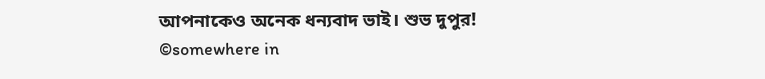আপনাকেও অনেক ধন্যবাদ ভাই। শুভ দুপুর!
©somewhere in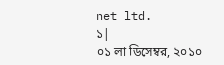net ltd.
১|
০১ লা ডিসেম্বর, ২০১০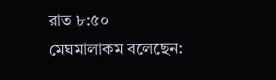রাত ৮:৫০
মেঘমালাকম বলেছেন: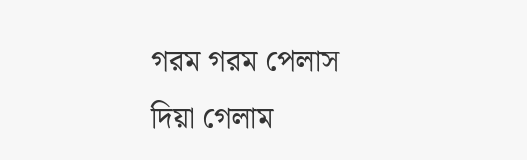গরম গরম পেলাস দিয়া গেলাম